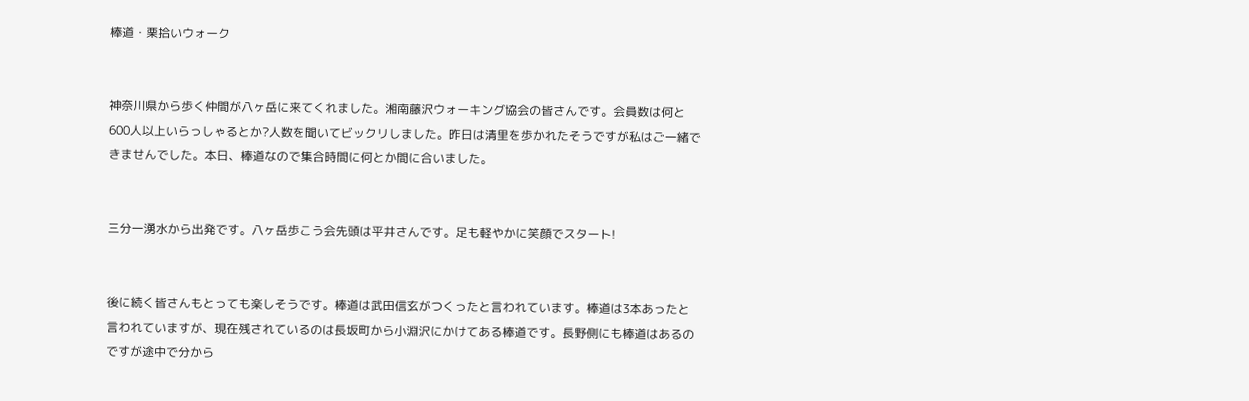棒道・栗拾いウォーク


神奈川県から歩く仲間が八ヶ岳に来てくれました。湘南藤沢ウォーキング協会の皆さんです。会員数は何と600人以上いらっしゃるとか?人数を聞いてビックリしました。昨日は清里を歩かれたそうですが私はご一緒できませんでした。本日、棒道なので集合時間に何とか間に合いました。


三分一湧水から出発です。八ヶ岳歩こう会先頭は平井さんです。足も軽やかに笑顔でスタート!


後に続く皆さんもとっても楽しそうです。棒道は武田信玄がつくったと言われています。棒道は3本あったと言われていますが、現在残されているのは長坂町から小淵沢にかけてある棒道です。長野側にも棒道はあるのですが途中で分から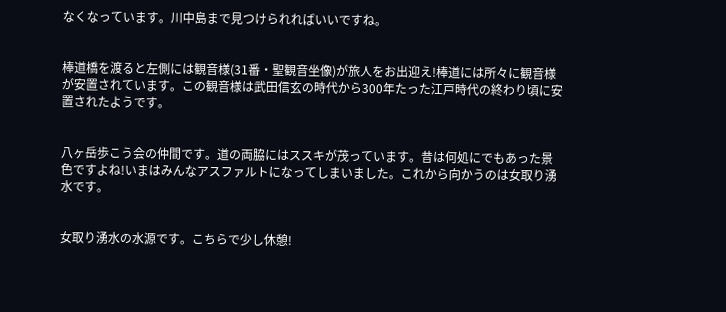なくなっています。川中島まで見つけられればいいですね。


棒道橋を渡ると左側には観音様(31番・聖観音坐像)が旅人をお出迎え!棒道には所々に観音様が安置されています。この観音様は武田信玄の時代から300年たった江戸時代の終わり頃に安置されたようです。


八ヶ岳歩こう会の仲間です。道の両脇にはススキが茂っています。昔は何処にでもあった景色ですよね!いまはみんなアスファルトになってしまいました。これから向かうのは女取り湧水です。


女取り湧水の水源です。こちらで少し休憩!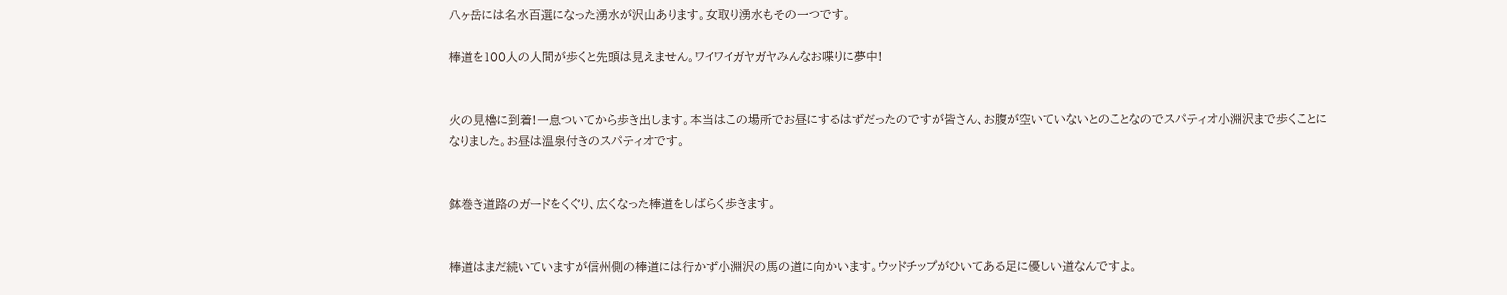八ヶ岳には名水百選になった湧水が沢山あります。女取り湧水もその一つです。

棒道を100人の人間が歩くと先頭は見えません。ワイワイガヤガヤみんなお喋りに夢中!


火の見櫓に到着!一息ついてから歩き出します。本当はこの場所でお昼にするはずだったのですが皆さん、お腹が空いていないとのことなのでスパティオ小淵沢まで歩くことになりました。お昼は温泉付きのスパティオです。


鉢巻き道路のガードをくぐり、広くなった棒道をしばらく歩きます。


棒道はまだ続いていますが信州側の棒道には行かず小淵沢の馬の道に向かいます。ウッドチップがひいてある足に優しい道なんですよ。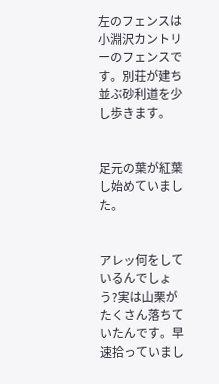左のフェンスは小淵沢カントリーのフェンスです。別荘が建ち並ぶ砂利道を少し歩きます。


足元の葉が紅葉し始めていました。


アレッ何をしているんでしょう?実は山栗がたくさん落ちていたんです。早速拾っていまし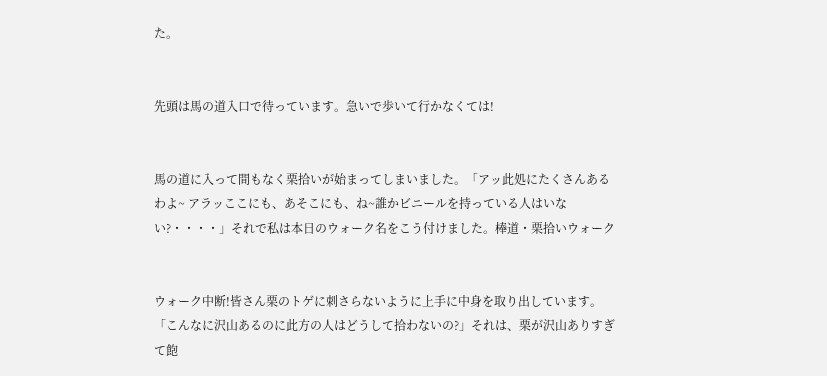た。


先頭は馬の道入口で待っています。急いで歩いて行かなくては!


馬の道に入って間もなく栗拾いが始まってしまいました。「アッ此処にたくさんあるわよ~ アラッここにも、あそこにも、ね~誰かビニールを持っている人はいない?・・・・」それで私は本日のウォーク名をこう付けました。棒道・栗拾いウォーク


ウォーク中断!皆さん栗のトゲに刺さらないように上手に中身を取り出しています。「こんなに沢山あるのに此方の人はどうして拾わないの?」それは、栗が沢山ありすぎて飽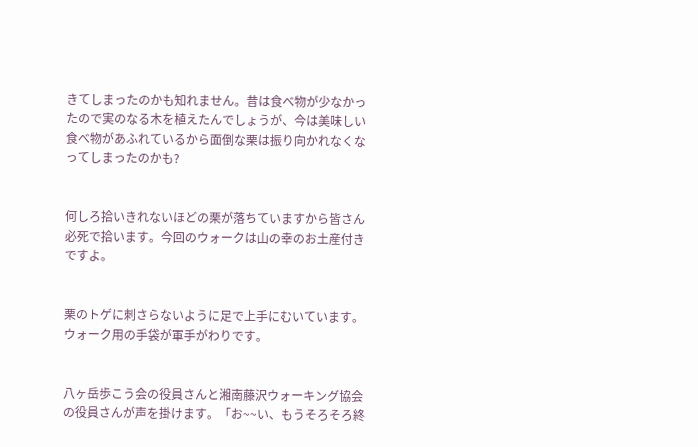きてしまったのかも知れません。昔は食べ物が少なかったので実のなる木を植えたんでしょうが、今は美味しい食べ物があふれているから面倒な栗は振り向かれなくなってしまったのかも?


何しろ拾いきれないほどの栗が落ちていますから皆さん必死で拾います。今回のウォークは山の幸のお土産付きですよ。


栗のトゲに刺さらないように足で上手にむいています。ウォーク用の手袋が軍手がわりです。


八ヶ岳歩こう会の役員さんと湘南藤沢ウォーキング協会の役員さんが声を掛けます。「お~~い、もうそろそろ終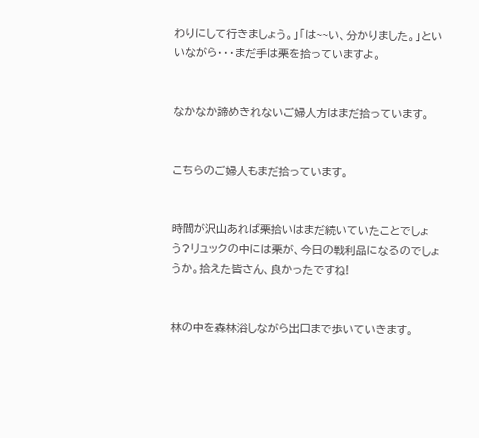わりにして行きましょう。」「は~~い、分かりました。」といいながら・・・まだ手は栗を拾っていますよ。


なかなか諦めきれないご婦人方はまだ拾っています。


こちらのご婦人もまだ拾っています。


時間が沢山あれば栗拾いはまだ続いていたことでしょう?リュックの中には栗が、今日の戦利品になるのでしょうか。拾えた皆さん、良かったですね!


林の中を森林浴しながら出口まで歩いていきます。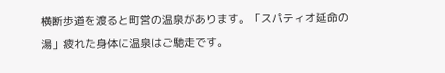横断歩道を渡ると町営の温泉があります。「スパティオ延命の湯」疲れた身体に温泉はご馳走です。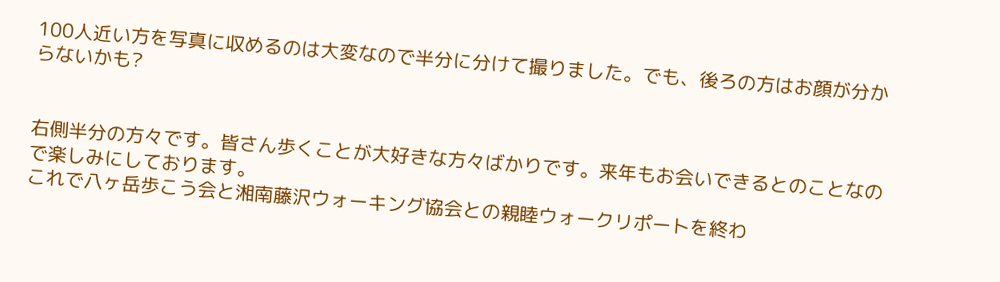100人近い方を写真に収めるのは大変なので半分に分けて撮りました。でも、後ろの方はお顔が分からないかも?


右側半分の方々です。皆さん歩くことが大好きな方々ばかりです。来年もお会いできるとのことなので楽しみにしております。
これで八ヶ岳歩こう会と湘南藤沢ウォーキング協会との親睦ウォークリポートを終わ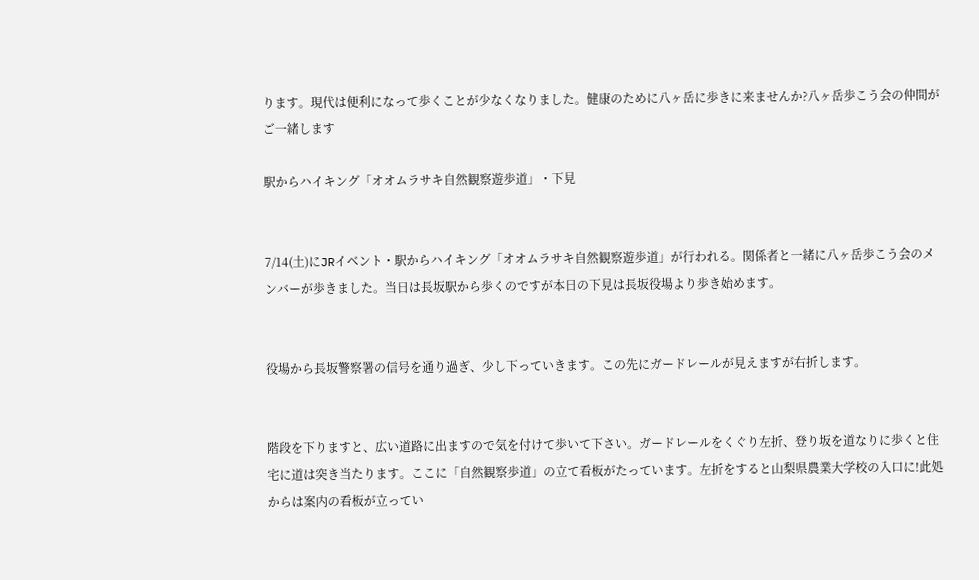ります。現代は便利になって歩くことが少なくなりました。健康のために八ヶ岳に歩きに来ませんか?八ヶ岳歩こう会の仲間がご一緒します

駅からハイキング「オオムラサキ自然観察遊歩道」・下見


7/14(土)にJRイベント・駅からハイキング「オオムラサキ自然観察遊歩道」が行われる。関係者と一緒に八ヶ岳歩こう会のメンバーが歩きました。当日は長坂駅から歩くのですが本日の下見は長坂役場より歩き始めます。


役場から長坂警察署の信号を通り過ぎ、少し下っていきます。この先にガードレールが見えますが右折します。


階段を下りますと、広い道路に出ますので気を付けて歩いて下さい。ガードレールをくぐり左折、登り坂を道なりに歩くと住宅に道は突き当たります。ここに「自然観察歩道」の立て看板がたっています。左折をすると山梨県農業大学校の入口に!此処からは案内の看板が立ってい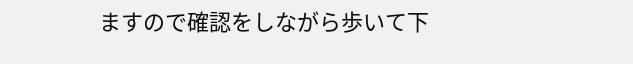ますので確認をしながら歩いて下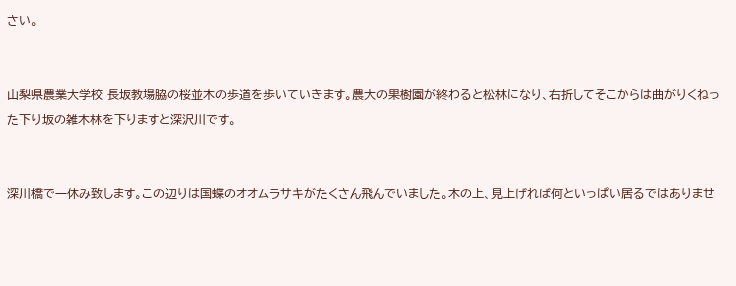さい。


山梨県農業大学校 長坂教場脇の桜並木の歩道を歩いていきます。農大の果樹園が終わると松林になり、右折してそこからは曲がりくねった下り坂の雑木林を下りますと深沢川です。


深川橋で一休み致します。この辺りは国蝶のオオムラサキがたくさん飛んでいました。木の上、見上げれば何といっぱい居るではありませ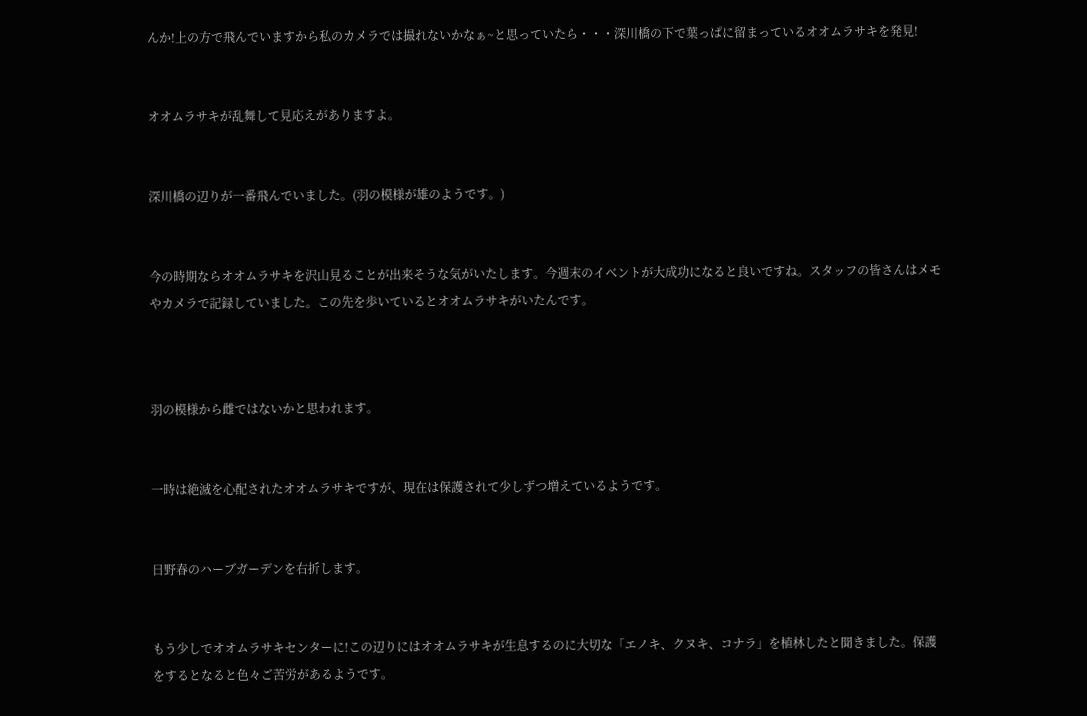んか!上の方で飛んでいますから私のカメラでは撮れないかなぁ~と思っていたら・・・深川橋の下で葉っぱに留まっているオオムラサキを発見!


オオムラサキが乱舞して見応えがありますよ。


深川橋の辺りが一番飛んでいました。(羽の模様が雄のようです。)


今の時期ならオオムラサキを沢山見ることが出来そうな気がいたします。今週末のイベントが大成功になると良いですね。スタッフの皆さんはメモやカメラで記録していました。この先を歩いているとオオムラサキがいたんです。



羽の模様から雌ではないかと思われます。


一時は絶滅を心配されたオオムラサキですが、現在は保護されて少しずつ増えているようです。


日野春のハーブガーデンを右折します。


もう少しでオオムラサキセンターに!この辺りにはオオムラサキが生息するのに大切な「エノキ、クヌキ、コナラ」を植林したと聞きました。保護をするとなると色々ご苦労があるようです。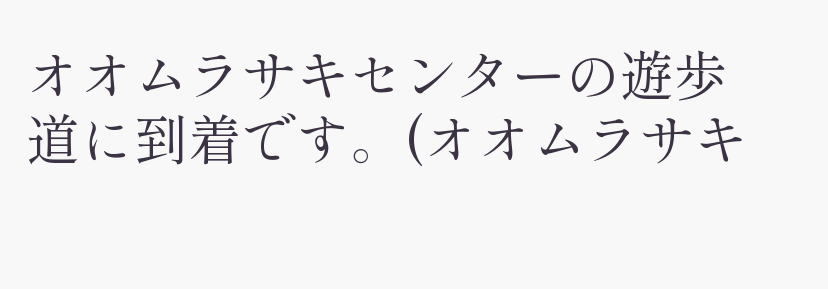オオムラサキセンターの遊歩道に到着です。(オオムラサキ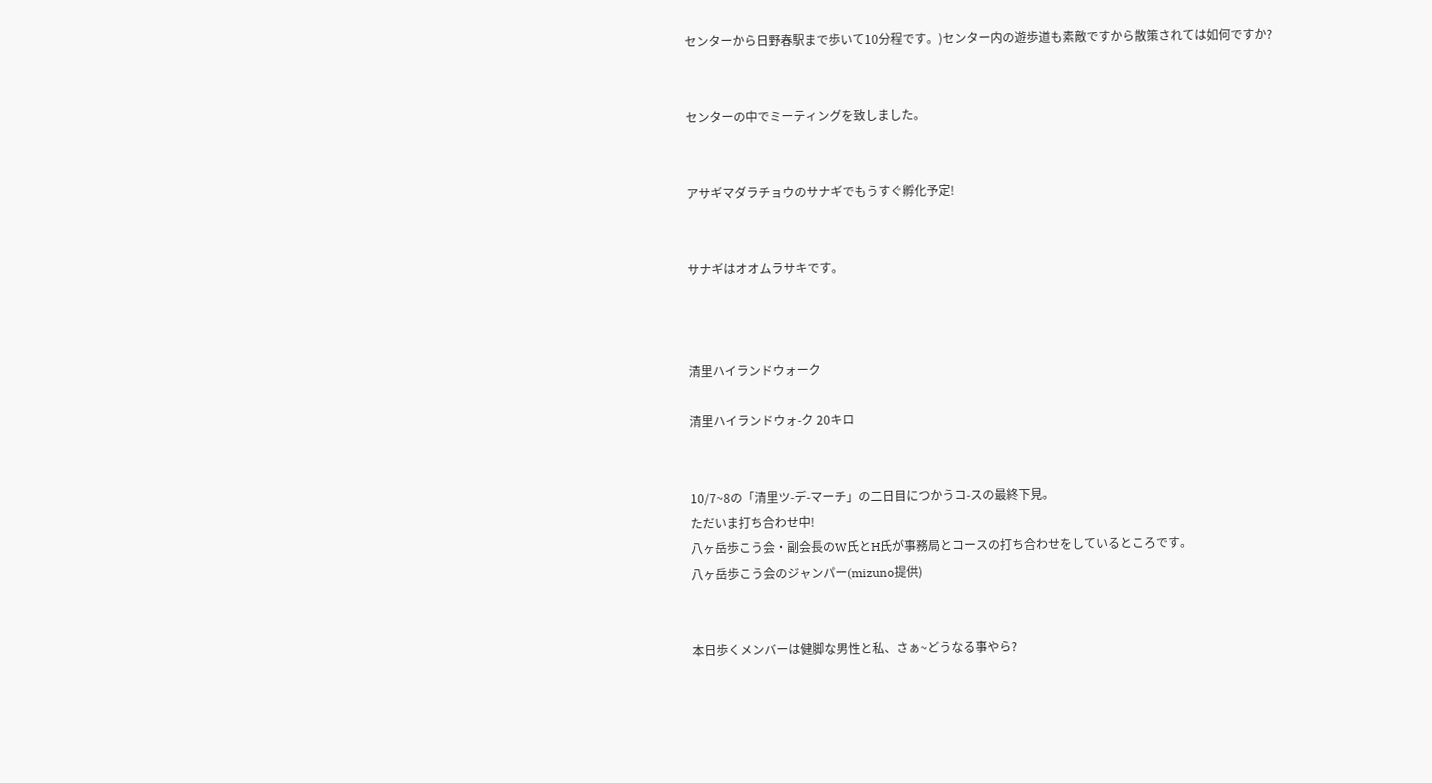センターから日野春駅まで歩いて10分程です。)センター内の遊歩道も素敵ですから散策されては如何ですか?


センターの中でミーティングを致しました。


アサギマダラチョウのサナギでもうすぐ孵化予定!


サナギはオオムラサキです。



清里ハイランドウォーク

清里ハイランドウォ-ク 20キロ


10/7~8の「清里ツ-デ-マーチ」の二日目につかうコ-スの最終下見。
ただいま打ち合わせ中!
八ヶ岳歩こう会・副会長のW氏とH氏が事務局とコースの打ち合わせをしているところです。
八ヶ岳歩こう会のジャンパー(mizuno提供)


本日歩くメンバーは健脚な男性と私、さぁ~どうなる事やら?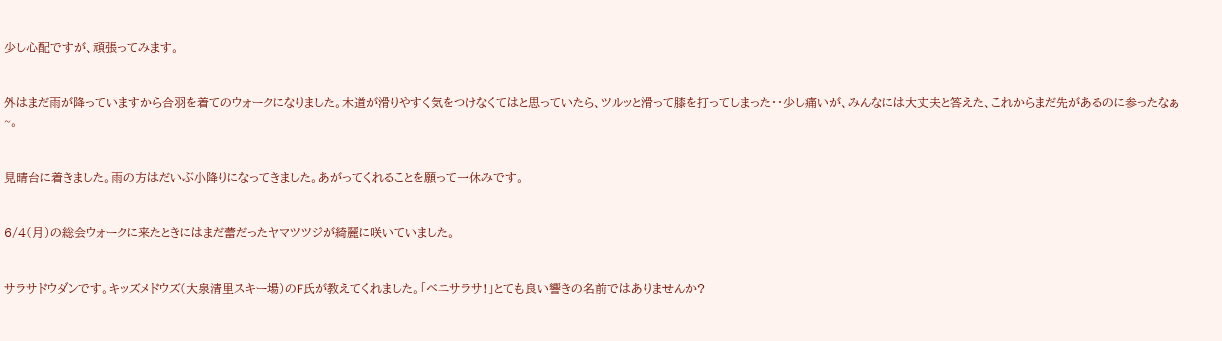少し心配ですが、頑張ってみます。


外はまだ雨が降っていますから合羽を着てのウォークになりました。木道が滑りやすく気をつけなくてはと思っていたら、ツルッと滑って膝を打ってしまった・・少し痛いが、みんなには大丈夫と答えた、これからまだ先があるのに参ったなぁ~。


見晴台に着きました。雨の方はだいぶ小降りになってきました。あがってくれることを願って一休みです。


6/4(月)の総会ウォークに来たときにはまだ蕾だったヤマツツジが綺麗に咲いていました。


サラサドウダンです。キッズメドウズ(大泉清里スキー場)のF氏が教えてくれました。「ベニサラサ!」とても良い響きの名前ではありませんか?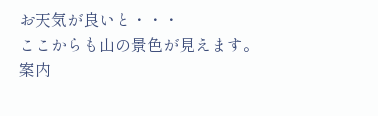お天気が良いと・・・
ここからも山の景色が見えます。案内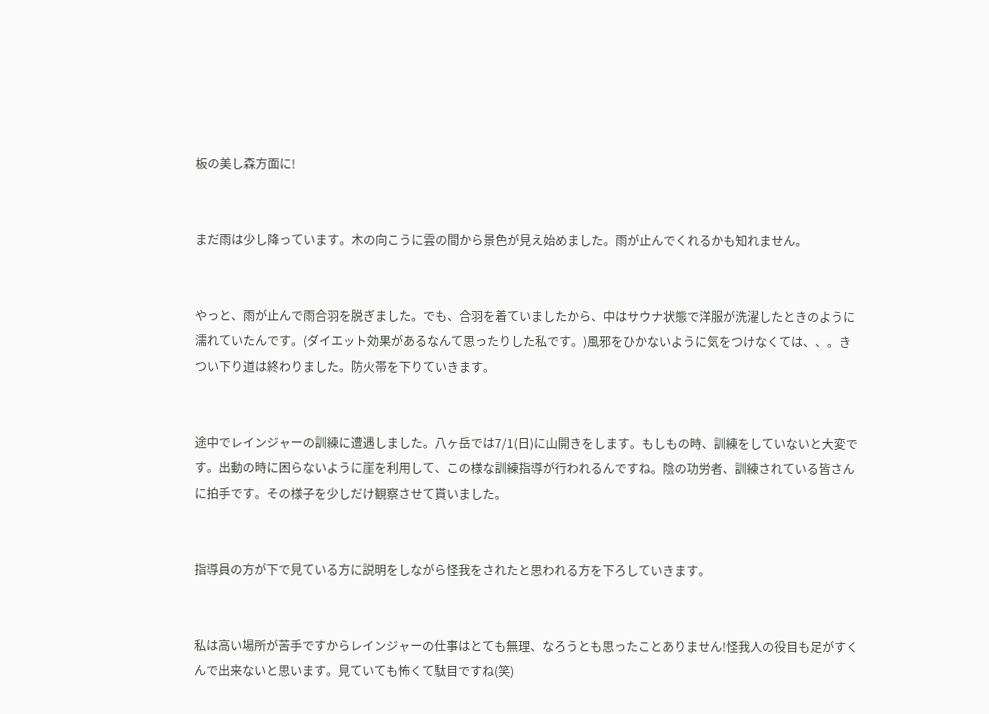板の美し森方面に!


まだ雨は少し降っています。木の向こうに雲の間から景色が見え始めました。雨が止んでくれるかも知れません。


やっと、雨が止んで雨合羽を脱ぎました。でも、合羽を着ていましたから、中はサウナ状態で洋服が洗濯したときのように濡れていたんです。(ダイエット効果があるなんて思ったりした私です。)風邪をひかないように気をつけなくては、、。きつい下り道は終わりました。防火帯を下りていきます。


途中でレインジャーの訓練に遭遇しました。八ヶ岳では7/1(日)に山開きをします。もしもの時、訓練をしていないと大変です。出動の時に困らないように崖を利用して、この様な訓練指導が行われるんですね。陰の功労者、訓練されている皆さんに拍手です。その様子を少しだけ観察させて貰いました。


指導員の方が下で見ている方に説明をしながら怪我をされたと思われる方を下ろしていきます。


私は高い場所が苦手ですからレインジャーの仕事はとても無理、なろうとも思ったことありません!怪我人の役目も足がすくんで出来ないと思います。見ていても怖くて駄目ですね(笑)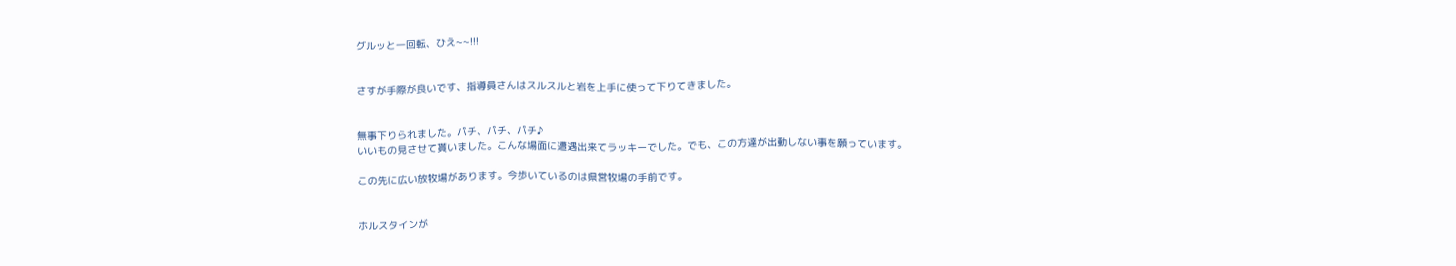グルッと一回転、ひえ~~!!!


さすが手際が良いです、指導員さんはスルスルと岩を上手に使って下りてきました。


無事下りられました。パチ、パチ、パチ♪
いいもの見させて貰いました。こんな場面に遭遇出来てラッキーでした。でも、この方達が出動しない事を願っています。

この先に広い放牧場があります。今歩いているのは県営牧場の手前です。


ホルスタインが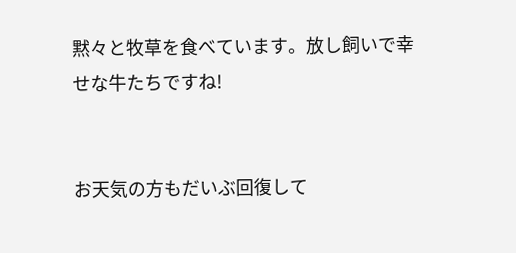黙々と牧草を食べています。放し飼いで幸せな牛たちですね!


お天気の方もだいぶ回復して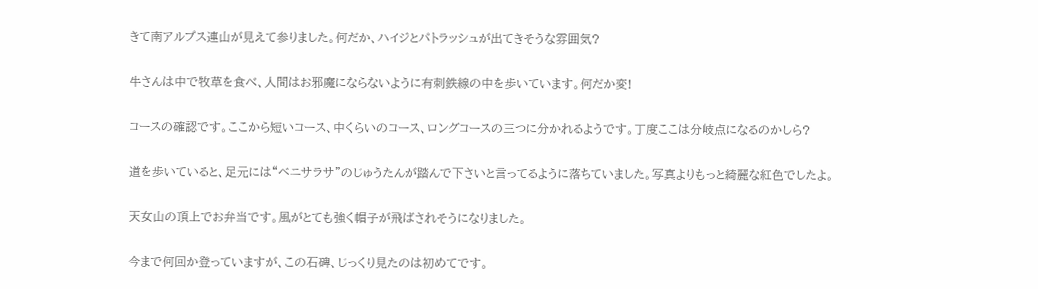きて南アルプス連山が見えて参りました。何だか、ハイジとパトラッシュが出てきそうな雰囲気?


牛さんは中で牧草を食べ、人間はお邪魔にならないように有刺鉄線の中を歩いています。何だか変!


コースの確認です。ここから短いコース、中くらいのコース、ロングコースの三つに分かれるようです。丁度ここは分岐点になるのかしら?


道を歩いていると、足元には“ベニサラサ”のじゅうたんが踏んで下さいと言ってるように落ちていました。写真よりもっと綺麗な紅色でしたよ。


天女山の頂上でお弁当です。風がとても強く帽子が飛ばされそうになりました。


今まで何回か登っていますが、この石碑、じっくり見たのは初めてです。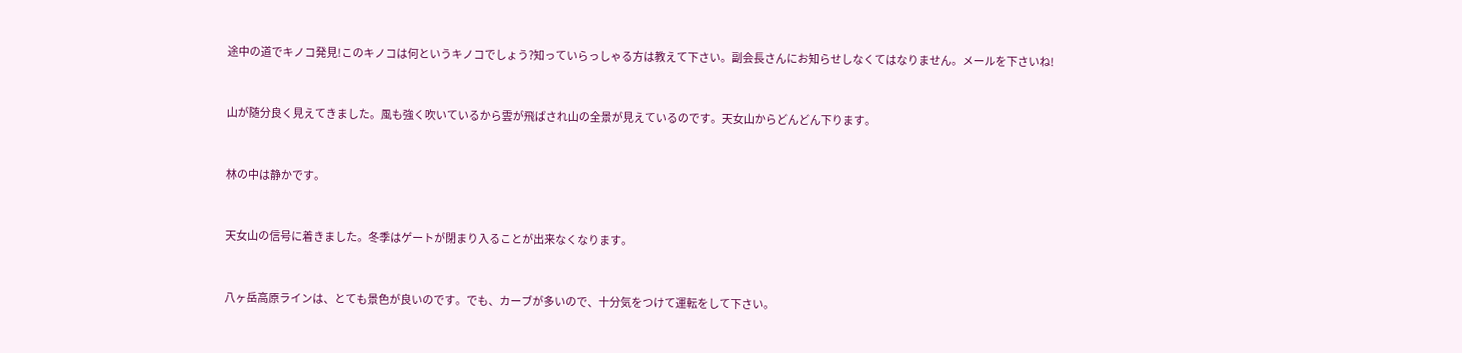途中の道でキノコ発見!このキノコは何というキノコでしょう?知っていらっしゃる方は教えて下さい。副会長さんにお知らせしなくてはなりません。メールを下さいね!


山が随分良く見えてきました。風も強く吹いているから雲が飛ばされ山の全景が見えているのです。天女山からどんどん下ります。


林の中は静かです。


天女山の信号に着きました。冬季はゲートが閉まり入ることが出来なくなります。


八ヶ岳高原ラインは、とても景色が良いのです。でも、カーブが多いので、十分気をつけて運転をして下さい。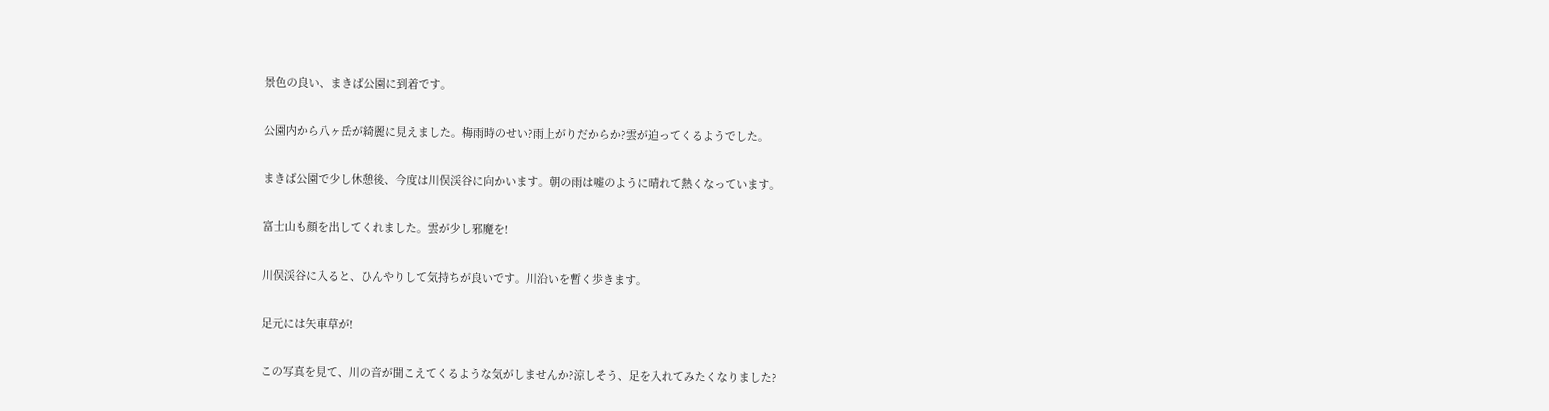景色の良い、まきば公園に到着です。


公園内から八ヶ岳が綺麗に見えました。梅雨時のせい?雨上がりだからか?雲が迫ってくるようでした。


まきば公園で少し休憩後、今度は川俣渓谷に向かいます。朝の雨は嘘のように晴れて熱くなっています。


富士山も顔を出してくれました。雲が少し邪魔を!


川俣渓谷に入ると、ひんやりして気持ちが良いです。川沿いを暫く歩きます。


足元には矢車草が!


この写真を見て、川の音が聞こえてくるような気がしませんか?涼しそう、足を入れてみたくなりました?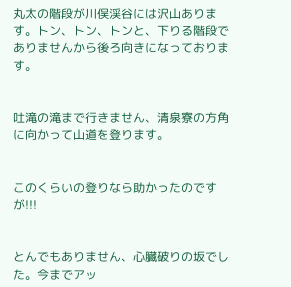丸太の階段が川俣渓谷には沢山あります。トン、トン、トンと、下りる階段でありませんから後ろ向きになっております。


吐滝の滝まで行きません、清泉寮の方角に向かって山道を登ります。


このくらいの登りなら助かったのですが!!!


とんでもありません、心臓破りの坂でした。今までアッ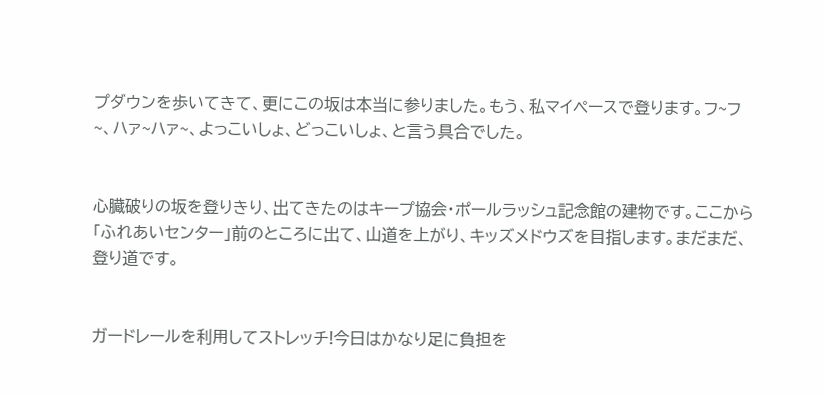プダウンを歩いてきて、更にこの坂は本当に参りました。もう、私マイペースで登ります。フ~フ~、ハァ~ハァ~、よっこいしょ、どっこいしょ、と言う具合でした。


心臓破りの坂を登りきり、出てきたのはキープ協会・ポールラッシュ記念館の建物です。ここから「ふれあいセンター」前のところに出て、山道を上がり、キッズメドウズを目指します。まだまだ、登り道です。


ガードレールを利用してストレッチ!今日はかなり足に負担を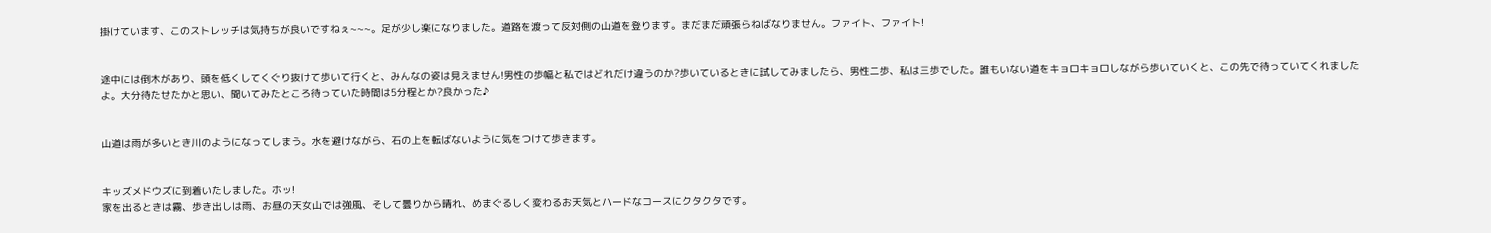掛けています、このストレッチは気持ちが良いですねぇ~~~。足が少し楽になりました。道路を渡って反対側の山道を登ります。まだまだ頑張らねばなりません。ファイト、ファイト!


途中には倒木があり、頭を低くしてくぐり抜けて歩いて行くと、みんなの姿は見えません!男性の歩幅と私ではどれだけ違うのか?歩いているときに試してみましたら、男性二歩、私は三歩でした。誰もいない道をキョロキョロしながら歩いていくと、この先で待っていてくれましたよ。大分待たせたかと思い、聞いてみたところ待っていた時間は5分程とか?良かった♪


山道は雨が多いとき川のようになってしまう。水を避けながら、石の上を転ばないように気をつけて歩きます。


キッズメドウズに到着いたしました。ホッ!
家を出るときは霧、歩き出しは雨、お昼の天女山では強風、そして曇りから晴れ、めまぐるしく変わるお天気とハードなコースにクタクタです。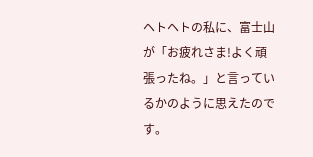ヘトヘトの私に、富士山が「お疲れさま!よく頑張ったね。」と言っているかのように思えたのです。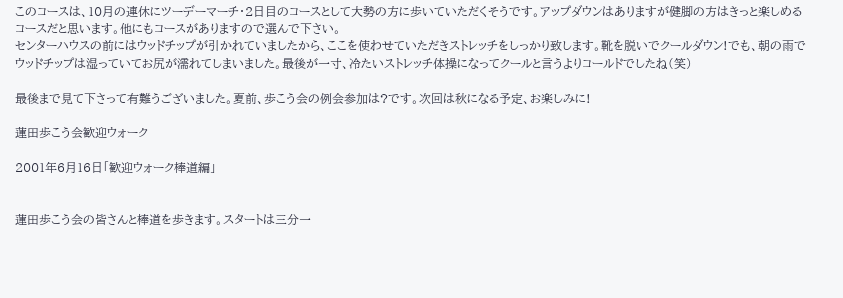このコースは、10月の連休にツーデーマーチ・2日目のコースとして大勢の方に歩いていただくそうです。アップダウンはありますが健脚の方はきっと楽しめるコースだと思います。他にもコースがありますので選んで下さい。
センターハウスの前にはウッドチップが引かれていましたから、ここを使わせていただきストレッチをしっかり致します。靴を脱いでクールダウン!でも、朝の雨でウッドチップは湿っていてお尻が濡れてしまいました。最後が一寸、冷たいストレッチ体操になってクールと言うよりコールドでしたね(笑)

最後まで見て下さって有難うございました。夏前、歩こう会の例会参加は?です。次回は秋になる予定、お楽しみに!

蓮田歩こう会歓迎ウォーク

2001年6月16日「歓迎ウォーク棒道編」


蓮田歩こう会の皆さんと棒道を歩きます。スタートは三分一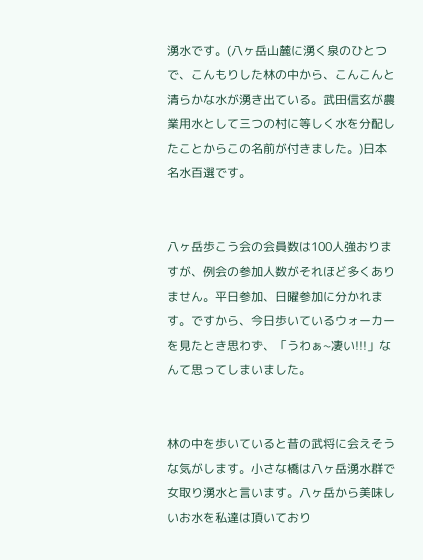湧水です。(八ヶ岳山麓に湧く泉のひとつで、こんもりした林の中から、こんこんと清らかな水が湧き出ている。武田信玄が農業用水として三つの村に等しく水を分配したことからこの名前が付きました。)日本名水百選です。


八ヶ岳歩こう会の会員数は100人強おりますが、例会の参加人数がそれほど多くありません。平日参加、日曜参加に分かれます。ですから、今日歩いているウォーカーを見たとき思わず、「うわぁ~凄い!!!」なんて思ってしまいました。


林の中を歩いていると昔の武将に会えそうな気がします。小さな橋は八ヶ岳湧水群で女取り湧水と言います。八ヶ岳から美味しいお水を私達は頂いており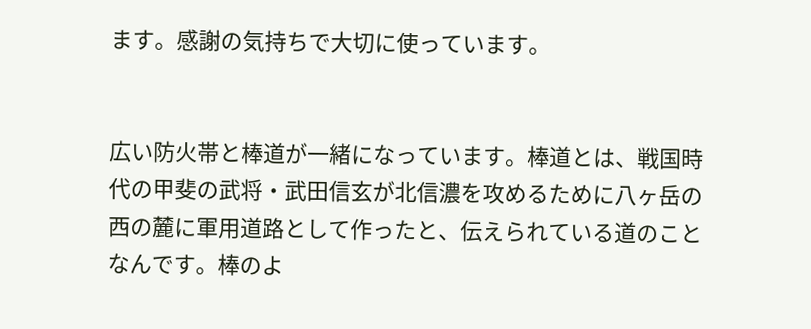ます。感謝の気持ちで大切に使っています。


広い防火帯と棒道が一緒になっています。棒道とは、戦国時代の甲斐の武将・武田信玄が北信濃を攻めるために八ヶ岳の西の麓に軍用道路として作ったと、伝えられている道のことなんです。棒のよ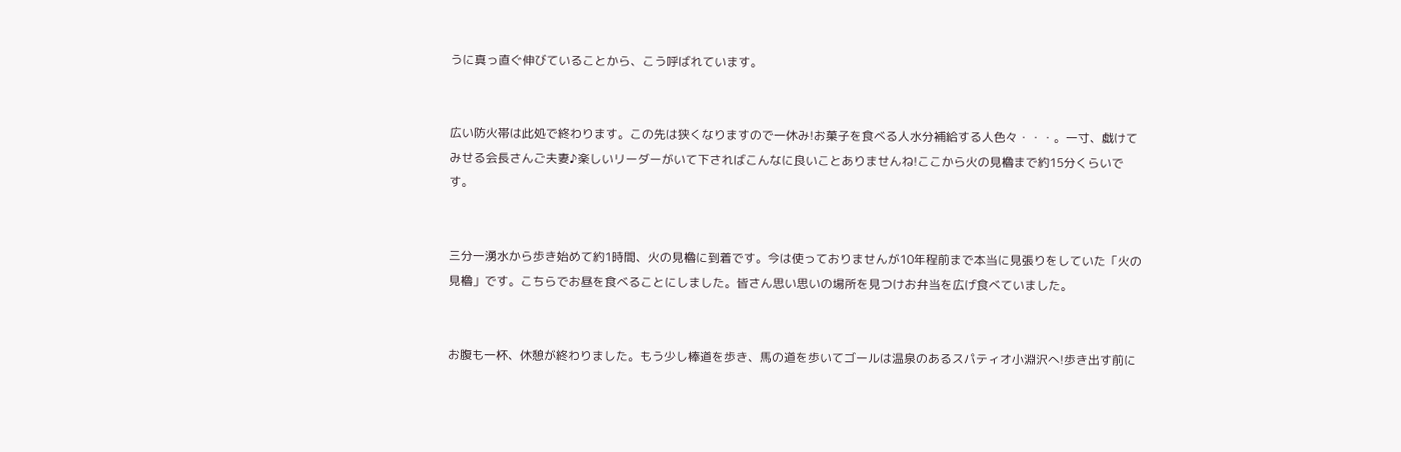うに真っ直ぐ伸びていることから、こう呼ばれています。


広い防火帯は此処で終わります。この先は狭くなりますので一休み!お菓子を食べる人水分補給する人色々・・・。一寸、戯けてみせる会長さんご夫妻♪楽しいリーダーがいて下さればこんなに良いことありませんね!ここから火の見櫓まで約15分くらいです。


三分一湧水から歩き始めて約1時間、火の見櫓に到着です。今は使っておりませんが10年程前まで本当に見張りをしていた「火の見櫓」です。こちらでお昼を食べることにしました。皆さん思い思いの場所を見つけお弁当を広げ食べていました。


お腹も一杯、休憩が終わりました。もう少し棒道を歩き、馬の道を歩いてゴールは温泉のあるスパティオ小淵沢へ!歩き出す前に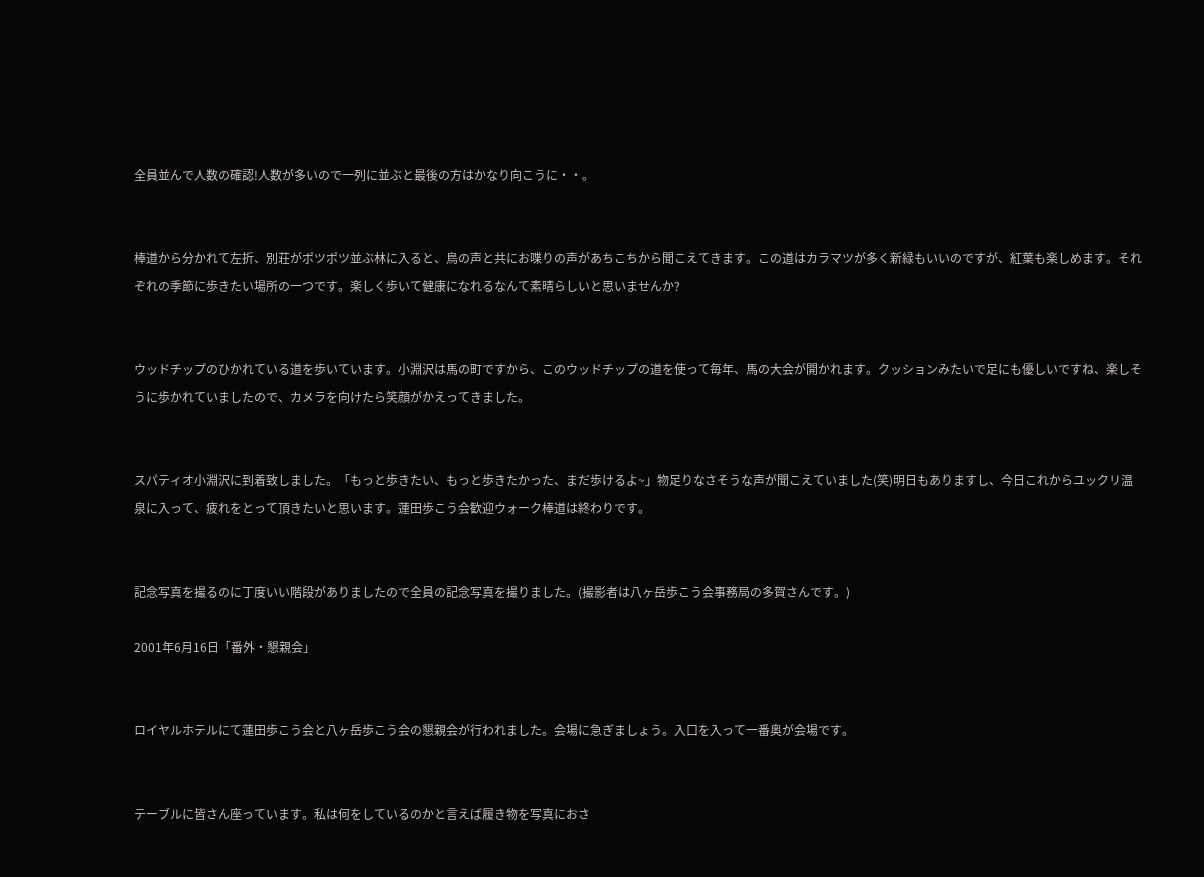全員並んで人数の確認!人数が多いので一列に並ぶと最後の方はかなり向こうに・・。


棒道から分かれて左折、別荘がポツポツ並ぶ林に入ると、鳥の声と共にお喋りの声があちこちから聞こえてきます。この道はカラマツが多く新緑もいいのですが、紅葉も楽しめます。それぞれの季節に歩きたい場所の一つです。楽しく歩いて健康になれるなんて素晴らしいと思いませんか?


ウッドチップのひかれている道を歩いています。小淵沢は馬の町ですから、このウッドチップの道を使って毎年、馬の大会が開かれます。クッションみたいで足にも優しいですね、楽しそうに歩かれていましたので、カメラを向けたら笑顔がかえってきました。


スパティオ小淵沢に到着致しました。「もっと歩きたい、もっと歩きたかった、まだ歩けるよ~」物足りなさそうな声が聞こえていました(笑)明日もありますし、今日これからユックリ温泉に入って、疲れをとって頂きたいと思います。蓮田歩こう会歓迎ウォーク棒道は終わりです。


記念写真を撮るのに丁度いい階段がありましたので全員の記念写真を撮りました。(撮影者は八ヶ岳歩こう会事務局の多賀さんです。)

2001年6月16日「番外・懇親会」


ロイヤルホテルにて蓮田歩こう会と八ヶ岳歩こう会の懇親会が行われました。会場に急ぎましょう。入口を入って一番奥が会場です。


テーブルに皆さん座っています。私は何をしているのかと言えば履き物を写真におさ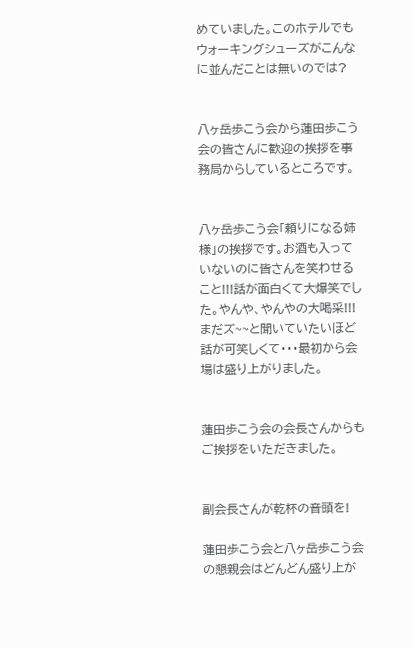めていました。このホテルでもウォーキングシューズがこんなに並んだことは無いのでは?


八ヶ岳歩こう会から蓮田歩こう会の皆さんに歓迎の挨拶を事務局からしているところです。


八ヶ岳歩こう会「頼りになる姉様」の挨拶です。お酒も入っていないのに皆さんを笑わせること!!!話が面白くて大爆笑でした。やんや、やんやの大喝采!!!まだズ~~と聞いていたいほど話が可笑しくて・・・最初から会場は盛り上がりました。


蓮田歩こう会の会長さんからもご挨拶をいただきました。


副会長さんが乾杯の音頭を!

蓮田歩こう会と八ヶ岳歩こう会の懇親会はどんどん盛り上が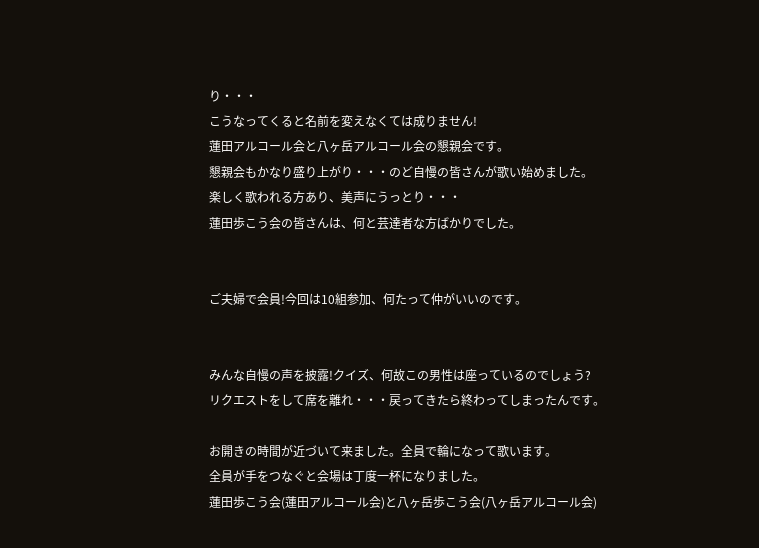り・・・
こうなってくると名前を変えなくては成りません!
蓮田アルコール会と八ヶ岳アルコール会の懇親会です。
懇親会もかなり盛り上がり・・・のど自慢の皆さんが歌い始めました。
楽しく歌われる方あり、美声にうっとり・・・
蓮田歩こう会の皆さんは、何と芸達者な方ばかりでした。


ご夫婦で会員!今回は10組参加、何たって仲がいいのです。


みんな自慢の声を披露!クイズ、何故この男性は座っているのでしょう?
リクエストをして席を離れ・・・戻ってきたら終わってしまったんです。

お開きの時間が近づいて来ました。全員で輪になって歌います。
全員が手をつなぐと会場は丁度一杯になりました。
蓮田歩こう会(蓮田アルコール会)と八ヶ岳歩こう会(八ヶ岳アルコール会)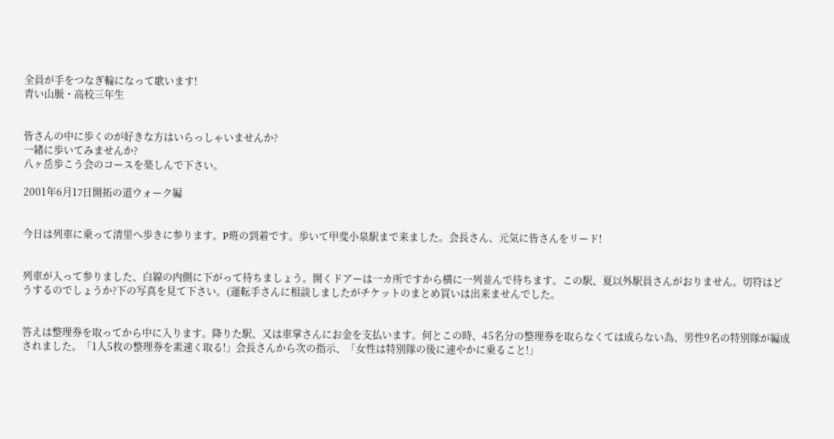全員が手をつなぎ輪になって歌います!
青い山脈・高校三年生


皆さんの中に歩くのが好きな方はいらっしゃいませんか?
一緒に歩いてみませんか?
八ヶ岳歩こう会のコースを楽しんで下さい。

2001年6月17日開拓の道ウォーク編


今日は列車に乗って清里へ歩きに参ります。P班の到着です。歩いて甲斐小泉駅まで来ました。会長さん、元気に皆さんをリード!


列車が入って参りました、白線の内側に下がって待ちましょう。開くドアーは一カ所ですから横に一列並んで待ちます。この駅、夏以外駅員さんがおりません。切符はどうするのでしょうか?下の写真を見て下さい。(運転手さんに相談しましたがチケットのまとめ買いは出来ませんでした。


答えは整理券を取ってから中に入ります。降りた駅、又は車掌さんにお金を支払います。何とこの時、45名分の整理券を取らなくては成らない為、男性9名の特別隊が編成されました。「1人5枚の整理券を素速く取る!」会長さんから次の指示、「女性は特別隊の後に速やかに乗ること!」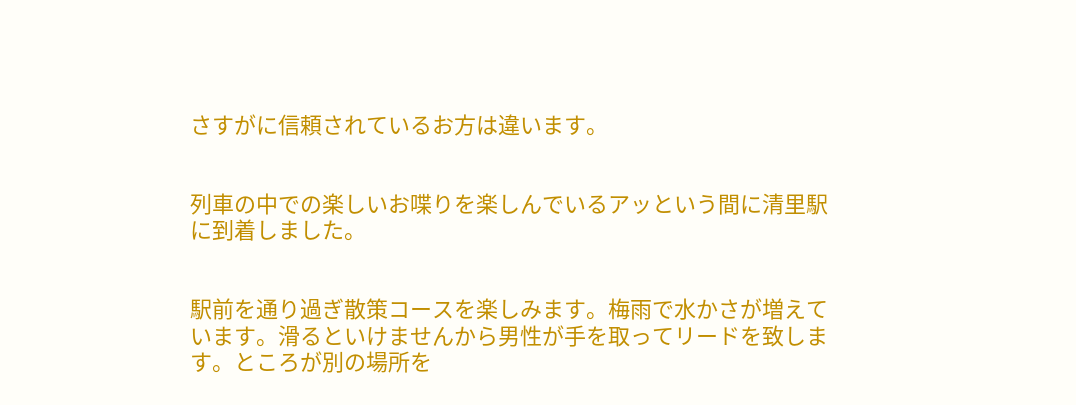さすがに信頼されているお方は違います。


列車の中での楽しいお喋りを楽しんでいるアッという間に清里駅に到着しました。


駅前を通り過ぎ散策コースを楽しみます。梅雨で水かさが増えています。滑るといけませんから男性が手を取ってリードを致します。ところが別の場所を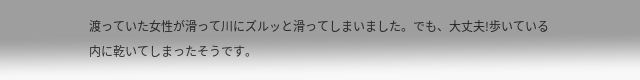渡っていた女性が滑って川にズルッと滑ってしまいました。でも、大丈夫!歩いている内に乾いてしまったそうです。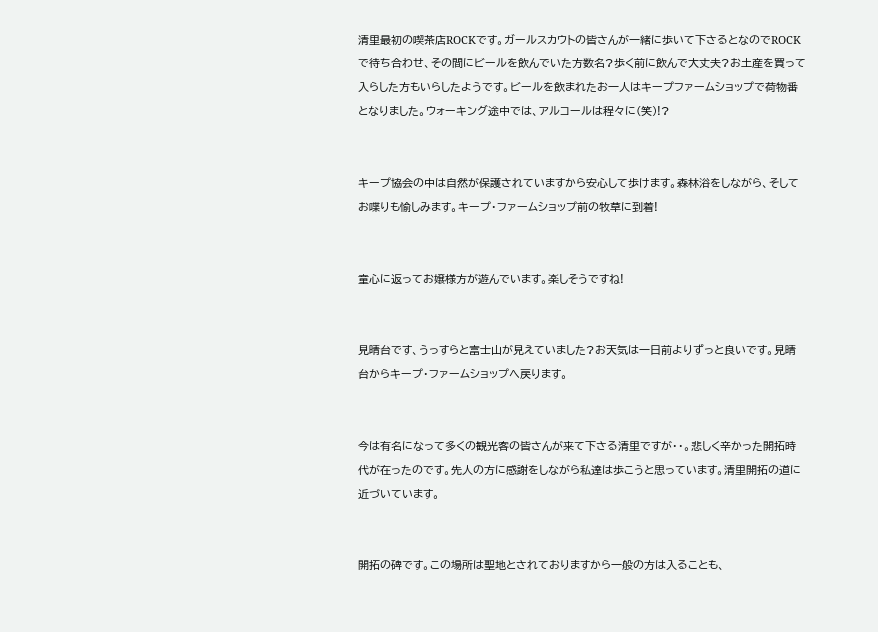清里最初の喫茶店ROCKです。ガールスカウトの皆さんが一緒に歩いて下さるとなのでROCKで待ち合わせ、その間にビールを飲んでいた方数名?歩く前に飲んで大丈夫?お土産を買って入らした方もいらしたようです。ビールを飲まれたお一人はキープファームショップで荷物番となりました。ウォーキング途中では、アルコールは程々に(笑)!?


キープ協会の中は自然が保護されていますから安心して歩けます。森林浴をしながら、そしてお喋りも愉しみます。キープ・ファームショップ前の牧草に到着!


童心に返ってお嬢様方が遊んでいます。楽しそうですね!


見晴台です、うっすらと富士山が見えていました?お天気は一日前よりずっと良いです。見晴台からキープ・ファームショップへ戻ります。


今は有名になって多くの観光客の皆さんが来て下さる清里ですが・・。悲しく辛かった開拓時代が在ったのです。先人の方に感謝をしながら私達は歩こうと思っています。清里開拓の道に近づいています。


開拓の碑です。この場所は聖地とされておりますから一般の方は入ることも、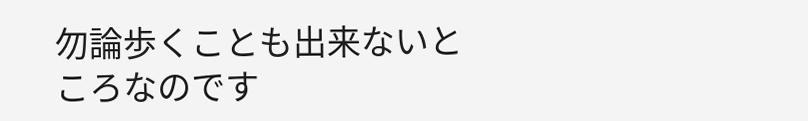勿論歩くことも出来ないところなのです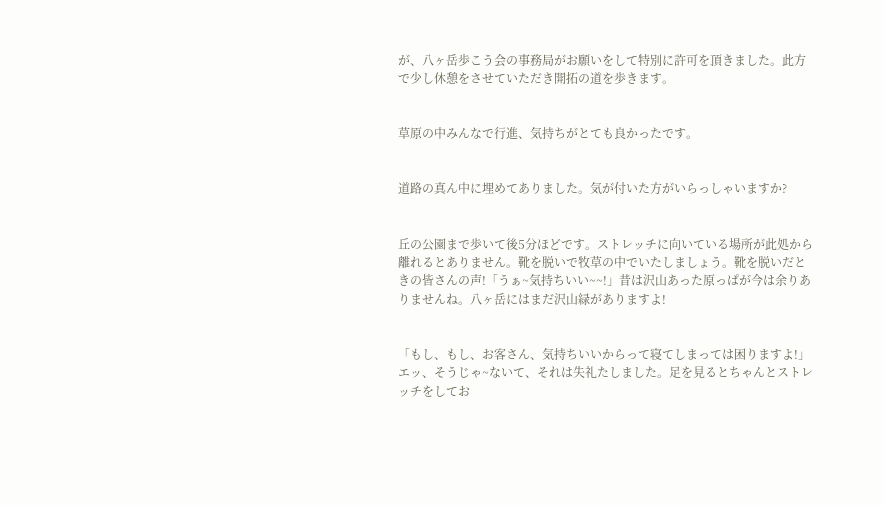が、八ヶ岳歩こう会の事務局がお願いをして特別に許可を頂きました。此方で少し休憩をさせていただき開拓の道を歩きます。


草原の中みんなで行進、気持ちがとても良かったです。


道路の真ん中に埋めてありました。気が付いた方がいらっしゃいますか?


丘の公園まで歩いて後5分ほどです。ストレッチに向いている場所が此処から離れるとありません。靴を脱いで牧草の中でいたしましょう。靴を脱いだときの皆さんの声!「うぁ~気持ちいい~~!」昔は沢山あった原っぱが今は余りありませんね。八ヶ岳にはまだ沢山緑がありますよ!


「もし、もし、お客さん、気持ちいいからって寝てしまっては困りますよ!」エッ、そうじゃ~ないて、それは失礼たしました。足を見るとちゃんとストレッチをしてお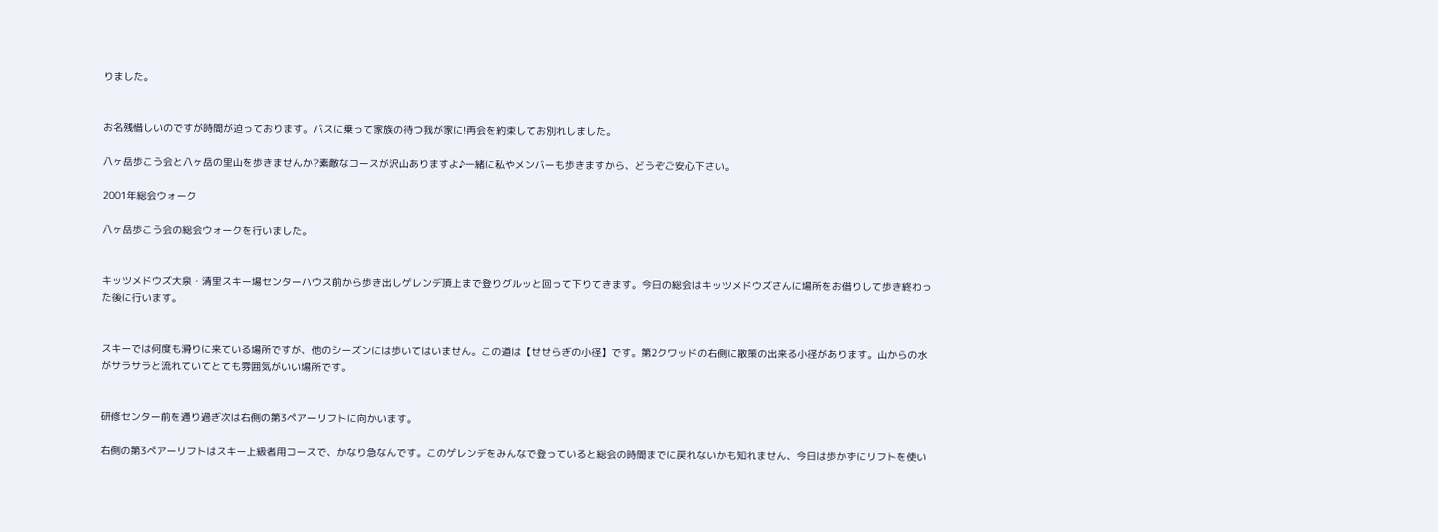りました。


お名残惜しいのですが時間が迫っております。バスに乗って家族の待つ我が家に!再会を約束してお別れしました。

八ヶ岳歩こう会と八ヶ岳の里山を歩きませんか?素敵なコースが沢山ありますよ♪一緒に私やメンバーも歩きますから、どうぞご安心下さい。

2001年総会ウォーク

八ヶ岳歩こう会の総会ウォークを行いました。


キッツメドウズ大泉・清里スキー場センターハウス前から歩き出しゲレンデ頂上まで登りグルッと回って下りてきます。今日の総会はキッツメドウズさんに場所をお借りして歩き終わった後に行います。


スキーでは何度も滑りに来ている場所ですが、他のシーズンには歩いてはいません。この道は【せせらぎの小径】です。第2クワッドの右側に散策の出来る小径があります。山からの水がサラサラと流れていてとても雰囲気がいい場所です。


研修センター前を通り過ぎ次は右側の第3ペアーリフトに向かいます。

右側の第3ペアーリフトはスキー上級者用コースで、かなり急なんです。このゲレンデをみんなで登っていると総会の時間までに戻れないかも知れません、今日は歩かずにリフトを使い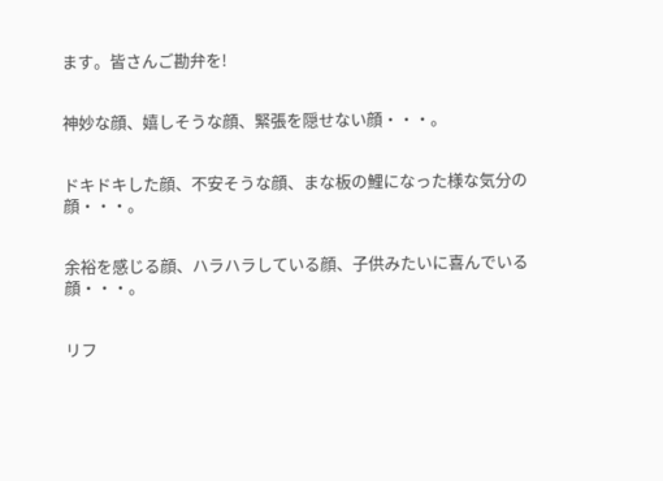ます。皆さんご勘弁を!


神妙な顔、嬉しそうな顔、緊張を隠せない顔・・・。


ドキドキした顔、不安そうな顔、まな板の鯉になった様な気分の顔・・・。


余裕を感じる顔、ハラハラしている顔、子供みたいに喜んでいる顔・・・。


リフ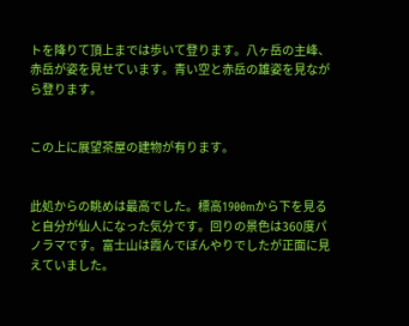トを降りて頂上までは歩いて登ります。八ヶ岳の主峰、赤岳が姿を見せています。青い空と赤岳の雄姿を見ながら登ります。


この上に展望茶屋の建物が有ります。


此処からの眺めは最高でした。標高1900mから下を見ると自分が仙人になった気分です。回りの景色は360度パノラマです。富士山は霞んでぼんやりでしたが正面に見えていました。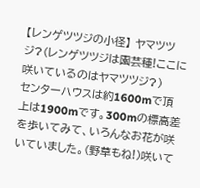【レンゲツツジの小径】 ヤマツツジ?(レンゲツツジは園芸種!ここに咲いているのはヤマツツジ?)
センターハウスは約1600mで頂上は1900mです。300mの標高差を歩いてみて、いろんなお花が咲いていました。(野草もね!)咲いて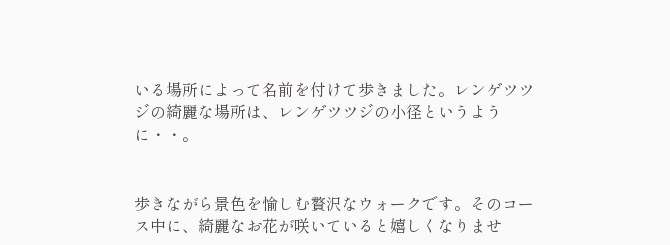いる場所によって名前を付けて歩きました。レンゲツツジの綺麗な場所は、レンゲツツジの小径というように・・。


歩きながら景色を愉しむ贅沢なウォークです。そのコース中に、綺麗なお花が咲いていると嬉しくなりませ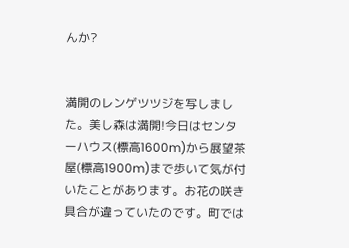んか?


満開のレンゲツツジを写しました。美し森は満開!今日はセンターハウス(標高1600m)から展望茶屋(標高1900m)まで歩いて気が付いたことがあります。お花の咲き具合が違っていたのです。町では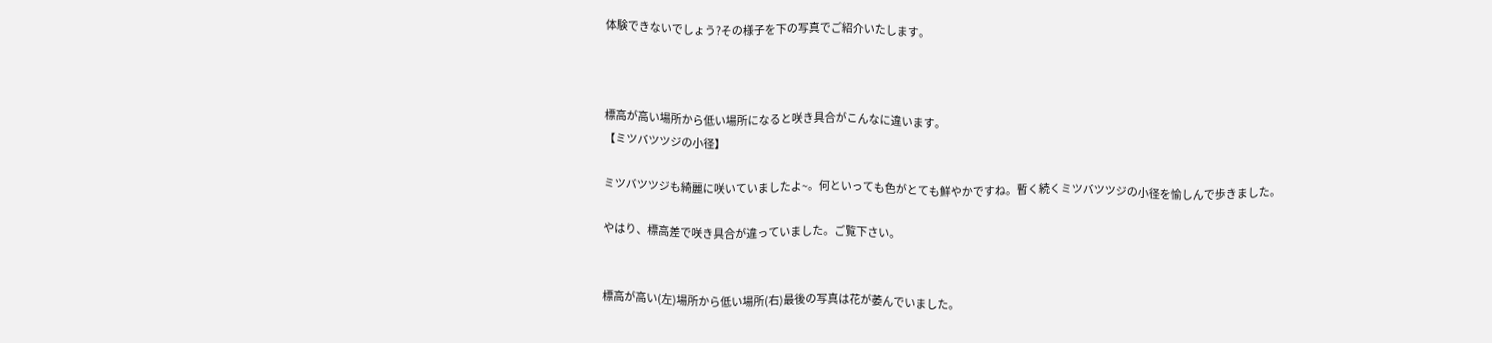体験できないでしょう?その様子を下の写真でご紹介いたします。



標高が高い場所から低い場所になると咲き具合がこんなに違います。
【ミツバツツジの小径】

ミツバツツジも綺麗に咲いていましたよ~。何といっても色がとても鮮やかですね。暫く続くミツバツツジの小径を愉しんで歩きました。

やはり、標高差で咲き具合が違っていました。ご覧下さい。


標高が高い(左)場所から低い場所(右)最後の写真は花が萎んでいました。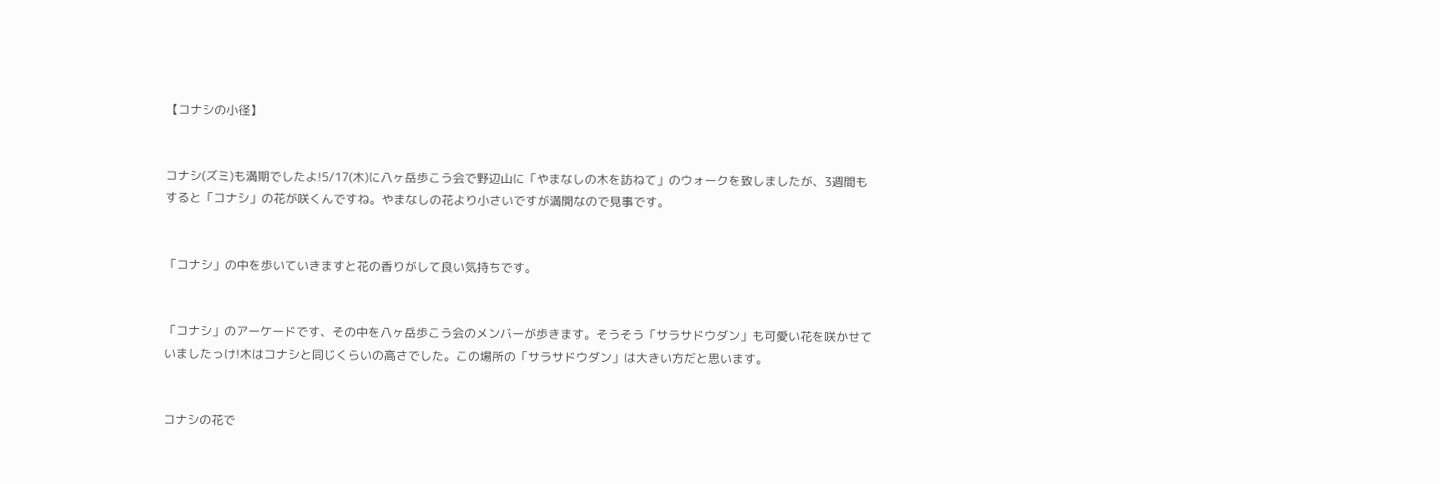【コナシの小径】


コナシ(ズミ)も満期でしたよ!5/17(木)に八ヶ岳歩こう会で野辺山に「やまなしの木を訪ねて」のウォークを致しましたが、3週間もすると「コナシ」の花が咲くんですね。やまなしの花より小さいですが満開なので見事です。


「コナシ」の中を歩いていきますと花の香りがして良い気持ちです。


「コナシ」のアーケードです、その中を八ヶ岳歩こう会のメンバーが歩きます。そうそう「サラサドウダン」も可愛い花を咲かせていましたっけ!木はコナシと同じくらいの高さでした。この場所の「サラサドウダン」は大きい方だと思います。


コナシの花で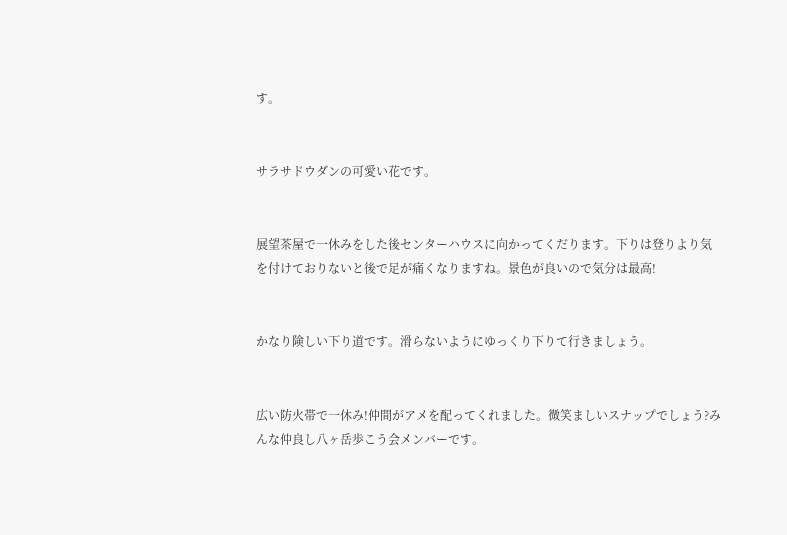す。


サラサドウダンの可愛い花です。


展望茶屋で一休みをした後センターハウスに向かってくだります。下りは登りより気を付けておりないと後で足が痛くなりますね。景色が良いので気分は最高!


かなり険しい下り道です。滑らないようにゆっくり下りて行きましょう。


広い防火帯で一休み!仲間がアメを配ってくれました。微笑ましいスナップでしょう?みんな仲良し八ヶ岳歩こう会メンバーです。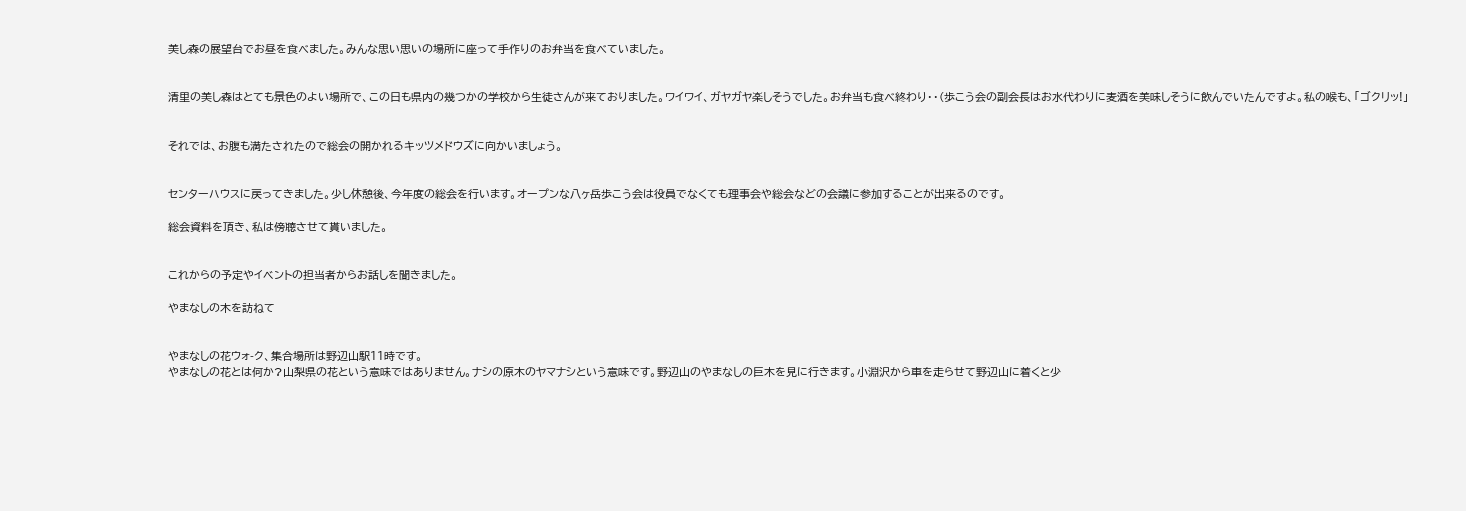美し森の展望台でお昼を食べました。みんな思い思いの場所に座って手作りのお弁当を食べていました。


清里の美し森はとても景色のよい場所で、この日も県内の幾つかの学校から生徒さんが来ておりました。ワイワイ、ガヤガヤ楽しそうでした。お弁当も食べ終わり・・(歩こう会の副会長はお水代わりに麦酒を美味しそうに飲んでいたんですよ。私の喉も、「ゴクリッ!」


それでは、お腹も満たされたので総会の開かれるキッツメドウズに向かいましょう。


センターハウスに戻ってきました。少し休憩後、今年度の総会を行います。オープンな八ヶ岳歩こう会は役員でなくても理事会や総会などの会議に参加することが出来るのです。

総会資料を頂き、私は傍聴させて貰いました。


これからの予定やイベントの担当者からお話しを聞きました。

やまなしの木を訪ねて


やまなしの花ウォ-ク、集合場所は野辺山駅11時です。
やまなしの花とは何か?山梨県の花という意味ではありません。ナシの原木のヤマナシという意味です。野辺山のやまなしの巨木を見に行きます。小淵沢から車を走らせて野辺山に着くと少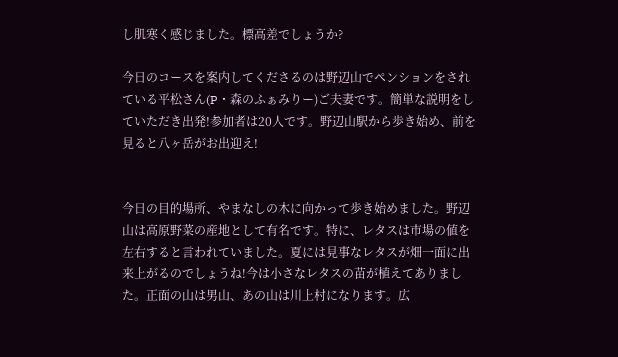し肌寒く感じました。標高差でしょうか?

今日のコースを案内してくださるのは野辺山でペンションをされている平松さん(P・森のふぁみりー)ご夫妻です。簡単な説明をしていただき出発!参加者は20人です。野辺山駅から歩き始め、前を見ると八ヶ岳がお出迎え!


今日の目的場所、やまなしの木に向かって歩き始めました。野辺山は高原野菜の産地として有名です。特に、レタスは市場の値を左右すると言われていました。夏には見事なレタスが畑一面に出来上がるのでしょうね!今は小さなレタスの苗が植えてありました。正面の山は男山、あの山は川上村になります。広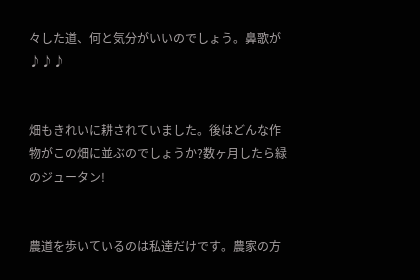々した道、何と気分がいいのでしょう。鼻歌が♪♪♪


畑もきれいに耕されていました。後はどんな作物がこの畑に並ぶのでしょうか?数ヶ月したら緑のジュータン!


農道を歩いているのは私達だけです。農家の方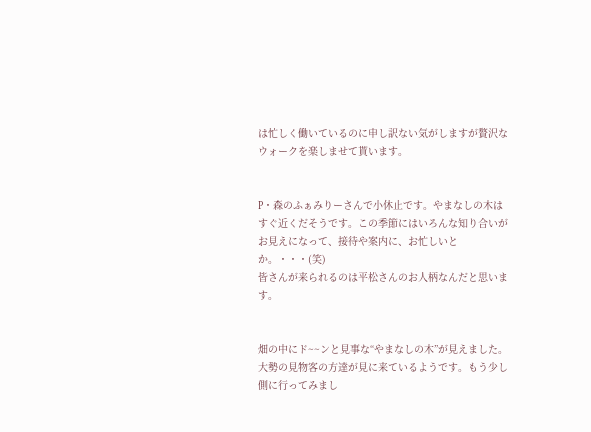は忙しく働いているのに申し訳ない気がしますが贅沢なウォークを楽しませて貰います。


P・森のふぁみりーさんで小休止です。やまなしの木はすぐ近くだそうです。この季節にはいろんな知り合いがお見えになって、接待や案内に、お忙しいとか。・・・(笑)
皆さんが来られるのは平松さんのお人柄なんだと思います。


畑の中にド~~ンと見事な“やまなしの木”が見えました。大勢の見物客の方達が見に来ているようです。もう少し側に行ってみまし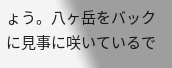ょう。八ヶ岳をバックに見事に咲いているで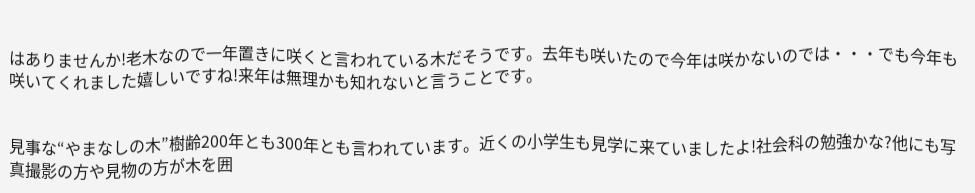はありませんか!老木なので一年置きに咲くと言われている木だそうです。去年も咲いたので今年は咲かないのでは・・・でも今年も咲いてくれました嬉しいですね!来年は無理かも知れないと言うことです。


見事な“やまなしの木”樹齢200年とも300年とも言われています。近くの小学生も見学に来ていましたよ!社会科の勉強かな?他にも写真撮影の方や見物の方が木を囲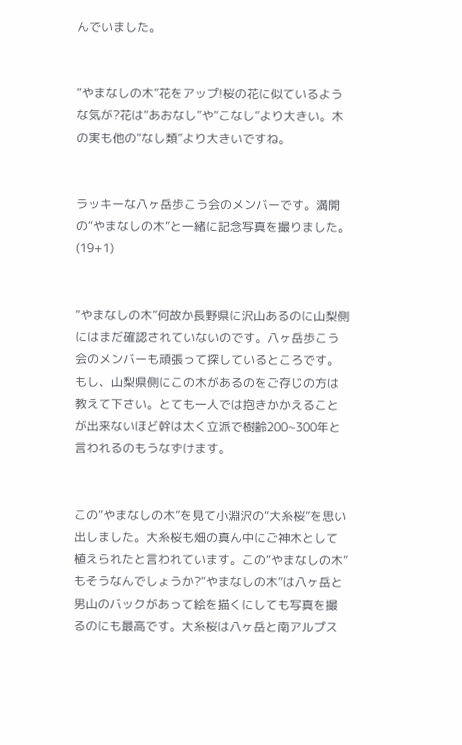んでいました。


“やまなしの木”花をアップ!桜の花に似ているような気が?花は“あおなし”や“こなし”より大きい。木の実も他の“なし類”より大きいですね。


ラッキーな八ヶ岳歩こう会のメンバーです。満開の“やまなしの木”と一緒に記念写真を撮りました。(19+1)


“やまなしの木”何故か長野県に沢山あるのに山梨側にはまだ確認されていないのです。八ヶ岳歩こう会のメンバーも頑張って探しているところです。もし、山梨県側にこの木があるのをご存じの方は教えて下さい。とても一人では抱きかかえることが出来ないほど幹は太く立派で樹齢200~300年と言われるのもうなずけます。


この“やまなしの木”を見て小淵沢の“大糸桜”を思い出しました。大糸桜も畑の真ん中にご神木として植えられたと言われています。この“やまなしの木”もそうなんでしょうか?“やまなしの木”は八ヶ岳と男山のバックがあって絵を描くにしても写真を撮るのにも最高です。大糸桜は八ヶ岳と南アルプス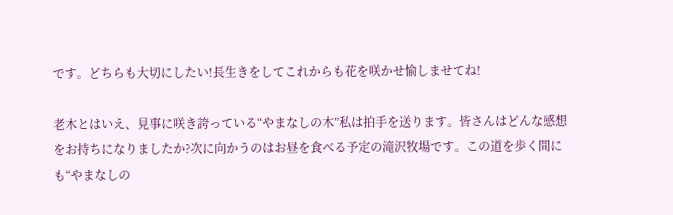です。どちらも大切にしたい!長生きをしてこれからも花を咲かせ愉しませてね!

老木とはいえ、見事に咲き誇っている“やまなしの木”私は拍手を送ります。皆さんはどんな感想をお持ちになりましたか?次に向かうのはお昼を食べる予定の滝沢牧場です。この道を歩く間にも“やまなしの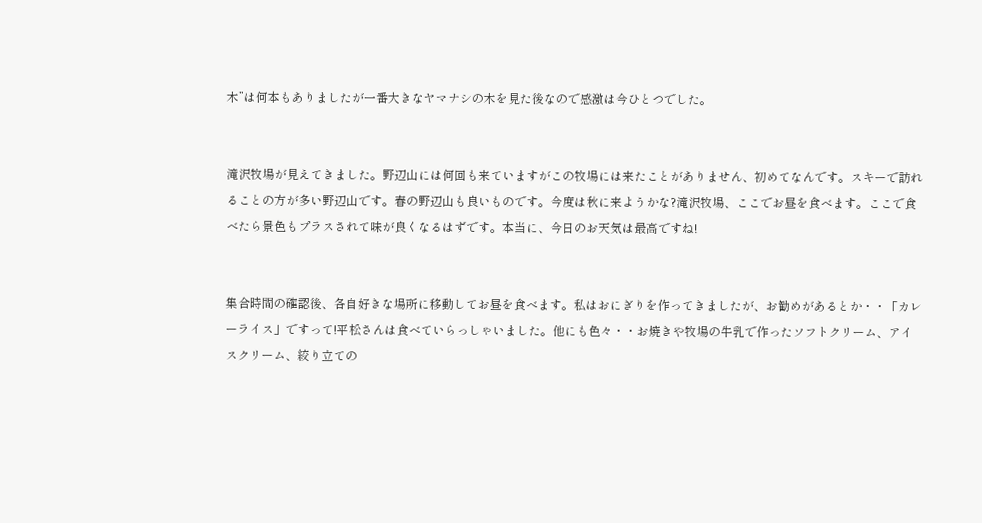木”は何本もありましたが一番大きなヤマナシの木を見た後なので感激は今ひとつでした。


滝沢牧場が見えてきました。野辺山には何回も来ていますがこの牧場には来たことがありません、初めてなんです。スキーで訪れることの方が多い野辺山です。春の野辺山も良いものです。今度は秋に来ようかな?滝沢牧場、ここでお昼を食べます。ここで食べたら景色もプラスされて味が良くなるはずです。本当に、今日のお天気は最高ですね!


集合時間の確認後、各自好きな場所に移動してお昼を食べます。私はおにぎりを作ってきましたが、お勧めがあるとか・・「カレーライス」ですって!平松さんは食べていらっしゃいました。他にも色々・・お焼きや牧場の牛乳で作ったソフトクリーム、アイスクリーム、絞り立ての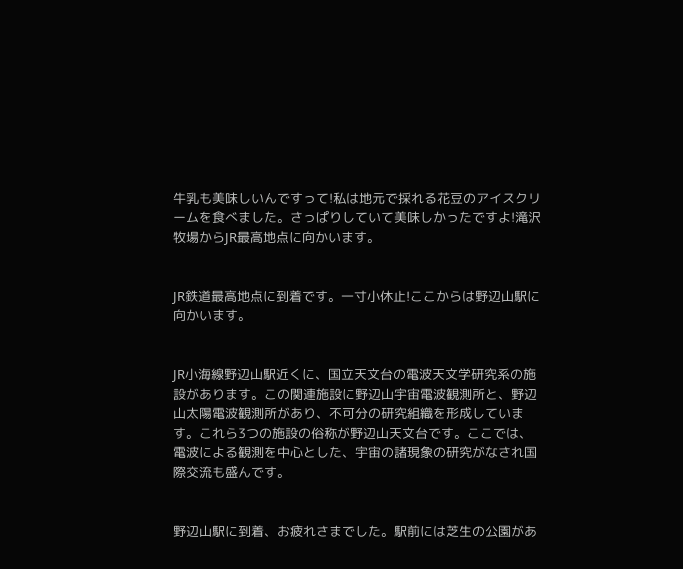牛乳も美味しいんですって!私は地元で採れる花豆のアイスクリームを食べました。さっぱりしていて美味しかったですよ!滝沢牧場からJR最高地点に向かいます。


JR鉄道最高地点に到着です。一寸小休止!ここからは野辺山駅に向かいます。


JR小海線野辺山駅近くに、国立天文台の電波天文学研究系の施設があります。この関連施設に野辺山宇宙電波観測所と、野辺山太陽電波観測所があり、不可分の研究組織を形成しています。これら3つの施設の俗称が野辺山天文台です。ここでは、電波による観測を中心とした、宇宙の諸現象の研究がなされ国際交流も盛んです。


野辺山駅に到着、お疲れさまでした。駅前には芝生の公園があ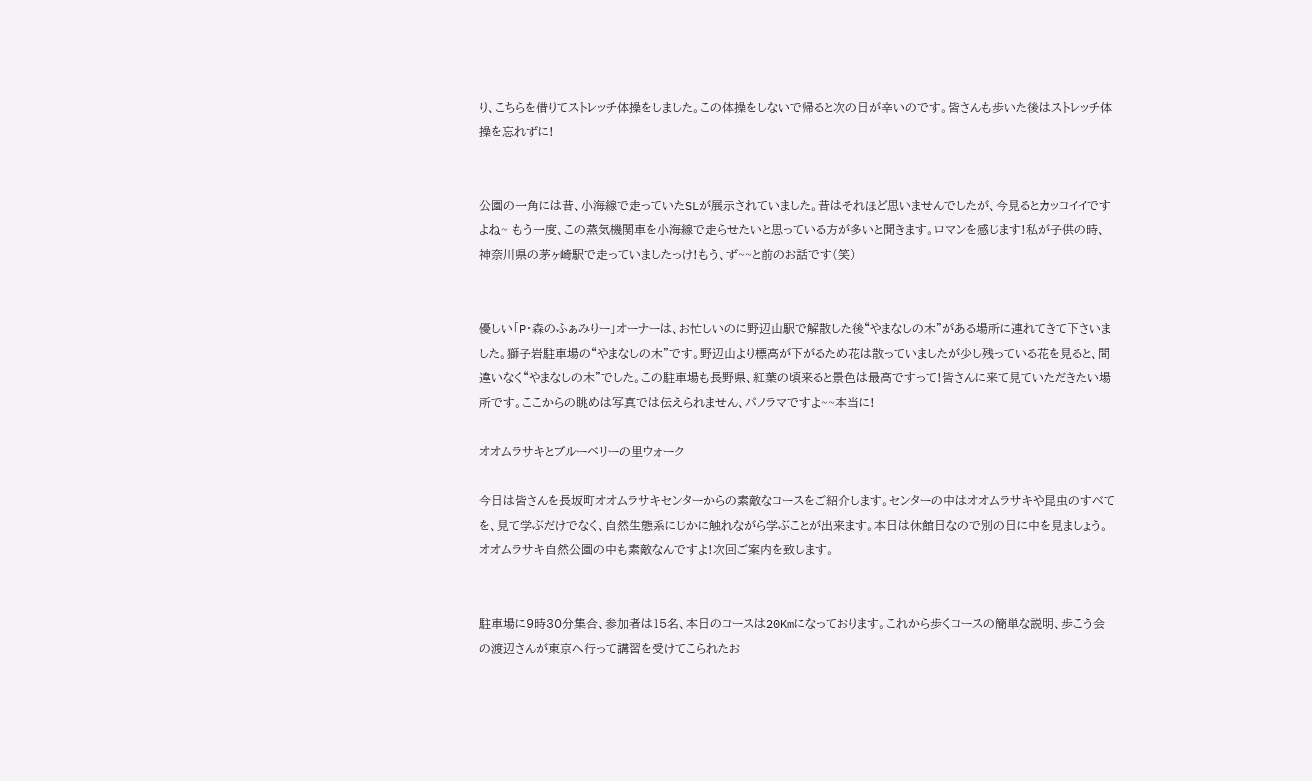り、こちらを借りてストレッチ体操をしました。この体操をしないで帰ると次の日が辛いのです。皆さんも歩いた後はストレッチ体操を忘れずに!


公園の一角には昔、小海線で走っていたSLが展示されていました。昔はそれほど思いませんでしたが、今見るとカッコイイですよね~ もう一度、この蒸気機関車を小海線で走らせたいと思っている方が多いと聞きます。ロマンを感じます!私が子供の時、神奈川県の茅ヶ崎駅で走っていましたっけ!もう、ず~~と前のお話です(笑)


優しい「P・森のふぁみりー」オーナーは、お忙しいのに野辺山駅で解散した後“やまなしの木”がある場所に連れてきて下さいました。獅子岩駐車場の“やまなしの木”です。野辺山より標高が下がるため花は散っていましたが少し残っている花を見ると、間違いなく“やまなしの木”でした。この駐車場も長野県、紅葉の頃来ると景色は最高ですって!皆さんに来て見ていただきたい場所です。ここからの眺めは写真では伝えられません、パノラマですよ~~本当に!

オオムラサキとブルーベリーの里ウォーク

今日は皆さんを長坂町オオムラサキセンターからの素敵なコースをご紹介します。センターの中はオオムラサキや昆虫のすべてを、見て学ぶだけでなく、自然生態系にじかに触れながら学ぶことが出来ます。本日は休館日なので別の日に中を見ましょう。
オオムラサキ自然公園の中も素敵なんですよ!次回ご案内を致します。


駐車場に9時30分集合、参加者は15名、本日のコースは20Kmになっております。これから歩くコースの簡単な説明、歩こう会の渡辺さんが東京へ行って講習を受けてこられたお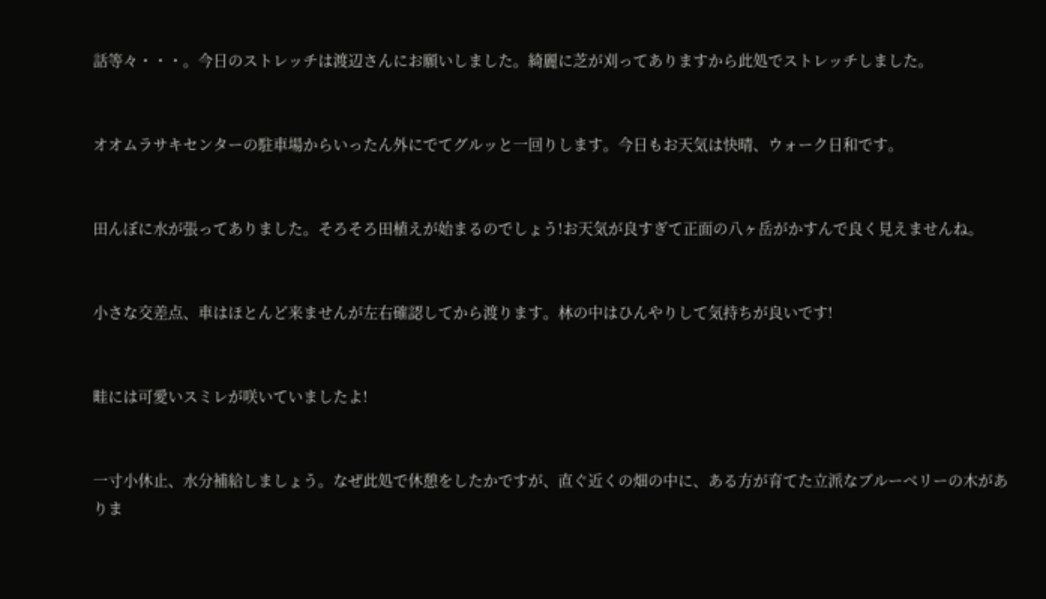話等々・・・。今日のストレッチは渡辺さんにお願いしました。綺麗に芝が刈ってありますから此処でストレッチしました。


オオムラサキセンターの駐車場からいったん外にでてグルッと一回りします。今日もお天気は快晴、ウォーク日和です。


田んぼに水が張ってありました。そろそろ田植えが始まるのでしょう!お天気が良すぎて正面の八ヶ岳がかすんで良く見えませんね。


小さな交差点、車はほとんど来ませんが左右確認してから渡ります。林の中はひんやりして気持ちが良いです!


畦には可愛いスミレが咲いていましたよ!


一寸小休止、水分補給しましょう。なぜ此処で休憩をしたかですが、直ぐ近くの畑の中に、ある方が育てた立派なブルーベリーの木がありま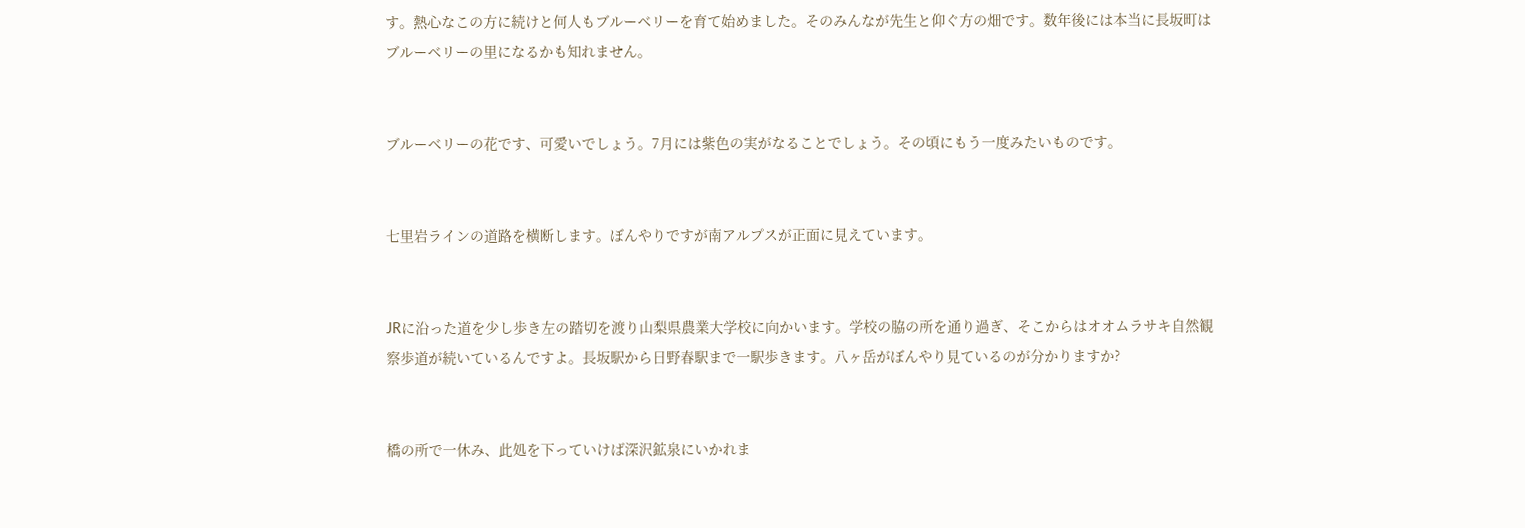す。熱心なこの方に続けと何人もブルーベリーを育て始めました。そのみんなが先生と仰ぐ方の畑です。数年後には本当に長坂町はブルーベリーの里になるかも知れません。


ブルーベリーの花です、可愛いでしょう。7月には紫色の実がなることでしょう。その頃にもう一度みたいものです。


七里岩ラインの道路を横断します。ぼんやりですが南アルプスが正面に見えています。


JRに沿った道を少し歩き左の踏切を渡り山梨県農業大学校に向かいます。学校の脇の所を通り過ぎ、そこからはオオムラサキ自然観察歩道が続いているんですよ。長坂駅から日野春駅まで一駅歩きます。八ヶ岳がぼんやり見ているのが分かりますか?


橋の所で一休み、此処を下っていけば深沢鉱泉にいかれま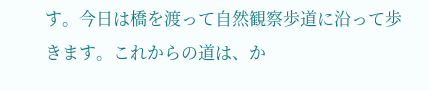す。今日は橋を渡って自然観察歩道に沿って歩きます。これからの道は、か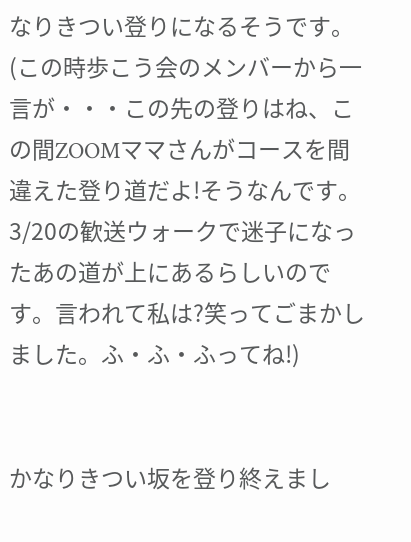なりきつい登りになるそうです。(この時歩こう会のメンバーから一言が・・・この先の登りはね、この間ZOOMママさんがコースを間違えた登り道だよ!そうなんです。3/20の歓送ウォークで迷子になったあの道が上にあるらしいのです。言われて私は?笑ってごまかしました。ふ・ふ・ふってね!)


かなりきつい坂を登り終えまし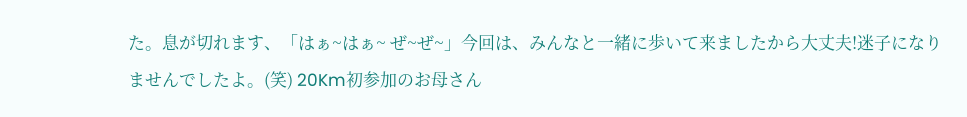た。息が切れます、「はぁ~はぁ~ ぜ~ぜ~」今回は、みんなと一緒に歩いて来ましたから大丈夫!迷子になりませんでしたよ。(笑) 20Km初参加のお母さん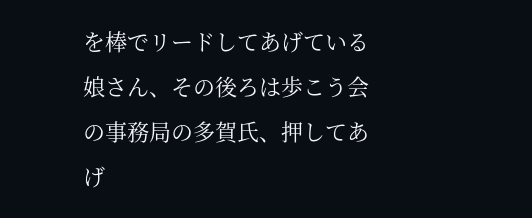を棒でリードしてあげている娘さん、その後ろは歩こう会の事務局の多賀氏、押してあげ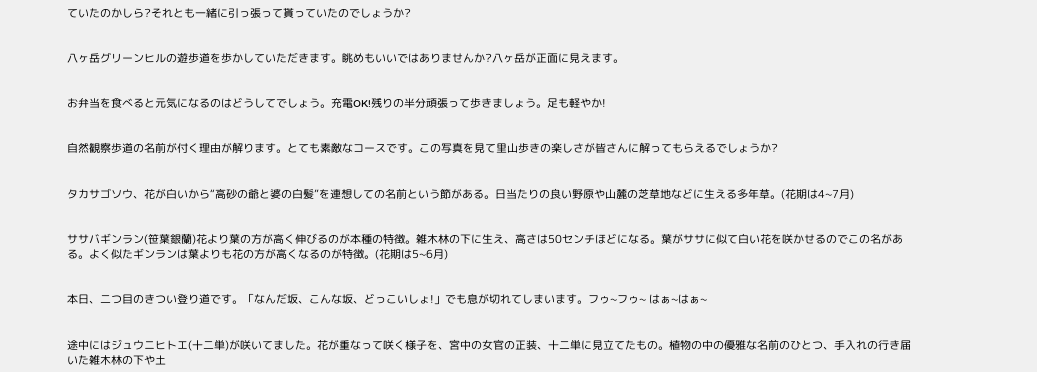ていたのかしら?それとも一緒に引っ張って貰っていたのでしょうか?


八ヶ岳グリーンヒルの遊歩道を歩かしていただきます。眺めもいいではありませんか?八ヶ岳が正面に見えます。


お弁当を食べると元気になるのはどうしてでしょう。充電OK!残りの半分頑張って歩きましょう。足も軽やか!


自然観察歩道の名前が付く理由が解ります。とても素敵なコースです。この写真を見て里山歩きの楽しさが皆さんに解ってもらえるでしょうか?


タカサゴソウ、花が白いから“高砂の爺と婆の白髪”を連想しての名前という節がある。日当たりの良い野原や山麓の芝草地などに生える多年草。(花期は4~7月)


ササバギンラン(笹葉銀蘭)花より葉の方が高く伸びるのが本種の特徴。雑木林の下に生え、高さは50センチほどになる。葉がササに似て白い花を咲かせるのでこの名がある。よく似たギンランは葉よりも花の方が高くなるのが特徴。(花期は5~6月)


本日、二つ目のきつい登り道です。「なんだ坂、こんな坂、どっこいしょ!」でも息が切れてしまいます。フゥ~フゥ~ はぁ~はぁ~


途中にはジュウニヒトエ(十二単)が咲いてました。花が重なって咲く様子を、宮中の女官の正装、十二単に見立てたもの。植物の中の優雅な名前のひとつ、手入れの行き届いた雑木林の下や土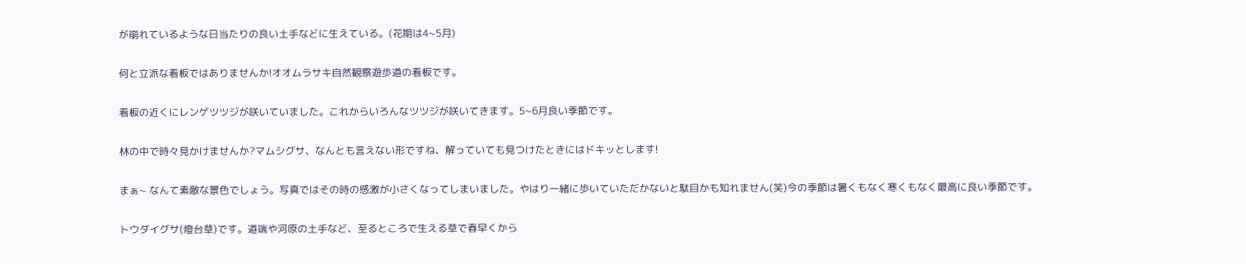が崩れているような日当たりの良い土手などに生えている。(花期は4~5月)


何と立派な看板ではありませんか!オオムラサキ自然観察遊歩道の看板です。


看板の近くにレンゲツツジが咲いていました。これからいろんなツツジが咲いてきます。5~6月良い季節です。


林の中で時々見かけませんか?マムシグサ、なんとも言えない形ですね、解っていても見つけたときにはドキッとします!


まぁ~ なんて素敵な景色でしょう。写真ではその時の感激が小さくなってしまいました。やはり一緒に歩いていただかないと駄目かも知れません(笑)今の季節は暑くもなく寒くもなく最高に良い季節です。


トウダイグサ(燈台草)です。道端や河原の土手など、至るところで生える草で春早くから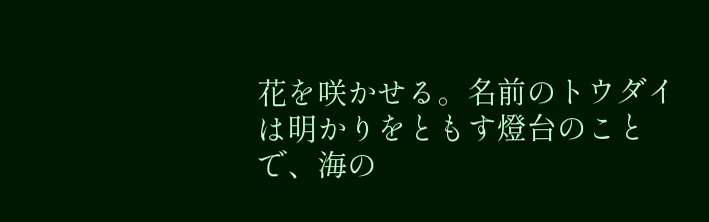花を咲かせる。名前のトウダイは明かりをともす燈台のことで、海の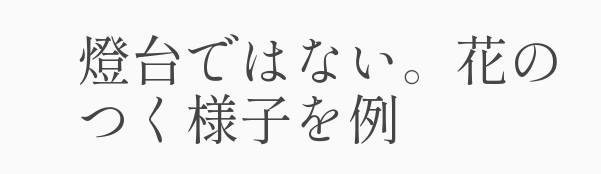燈台ではない。花のつく様子を例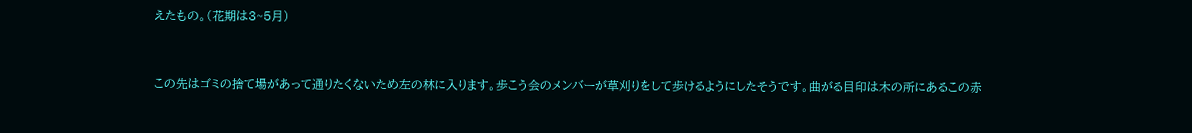えたもの。(花期は3~5月)


この先はゴミの捨て場があって通りたくないため左の林に入ります。歩こう会のメンバーが草刈りをして歩けるようにしたそうです。曲がる目印は木の所にあるこの赤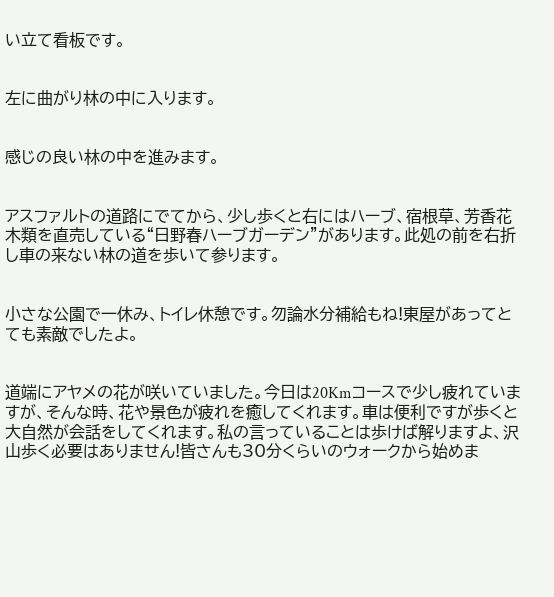い立て看板です。


左に曲がり林の中に入ります。


感じの良い林の中を進みます。


アスファルトの道路にでてから、少し歩くと右にはハーブ、宿根草、芳香花木類を直売している“日野春ハーブガーデン”があります。此処の前を右折し車の来ない林の道を歩いて参ります。


小さな公園で一休み、トイレ休憩です。勿論水分補給もね!東屋があってとても素敵でしたよ。


道端にアヤメの花が咲いていました。今日は20Kmコースで少し疲れていますが、そんな時、花や景色が疲れを癒してくれます。車は便利ですが歩くと大自然が会話をしてくれます。私の言っていることは歩けば解りますよ、沢山歩く必要はありません!皆さんも30分くらいのウォークから始めま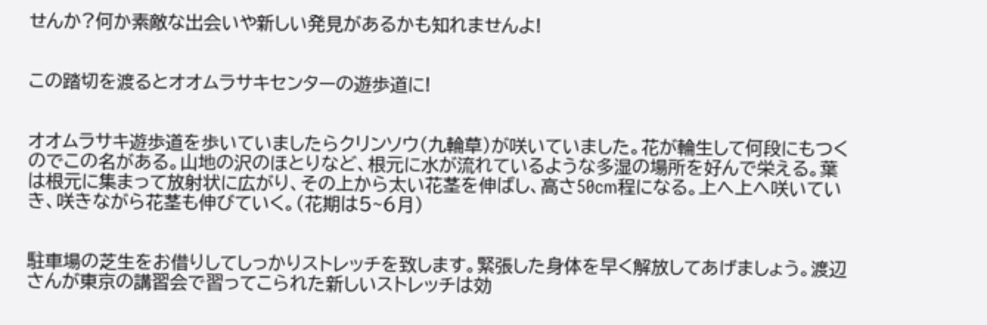せんか?何か素敵な出会いや新しい発見があるかも知れませんよ!


この踏切を渡るとオオムラサキセンターの遊歩道に!


オオムラサキ遊歩道を歩いていましたらクリンソウ(九輪草)が咲いていました。花が輪生して何段にもつくのでこの名がある。山地の沢のほとりなど、根元に水が流れているような多湿の場所を好んで栄える。葉は根元に集まって放射状に広がり、その上から太い花茎を伸ばし、高さ50cm程になる。上へ上へ咲いていき、咲きながら花茎も伸びていく。(花期は5~6月)


駐車場の芝生をお借りしてしっかりストレッチを致します。緊張した身体を早く解放してあげましょう。渡辺さんが東京の講習会で習ってこられた新しいストレッチは効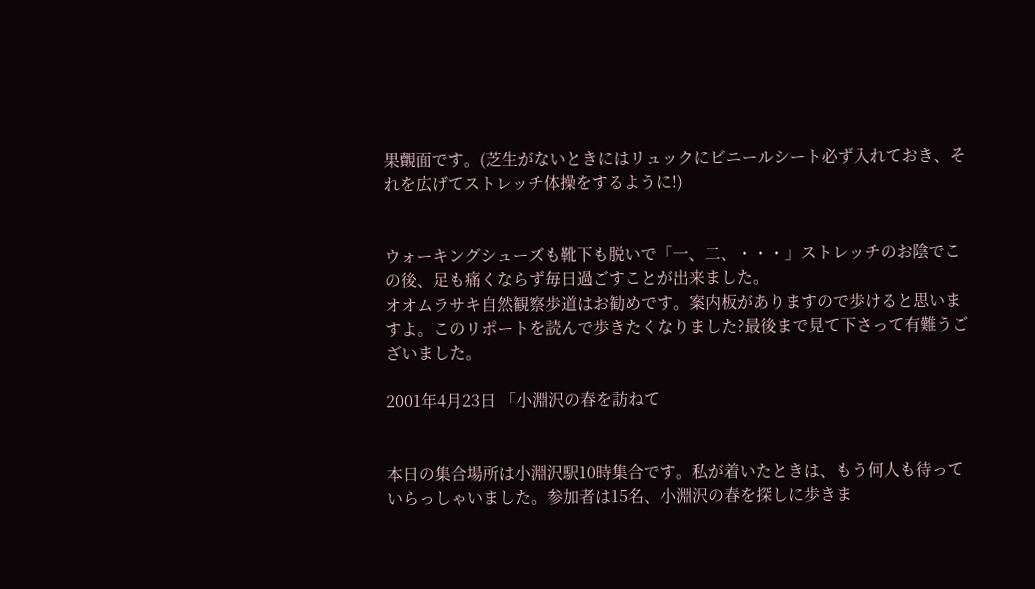果覿面です。(芝生がないときにはリュックにビニールシート必ず入れておき、それを広げてストレッチ体操をするように!)


ウォーキングシューズも靴下も脱いで「一、二、・・・」ストレッチのお陰でこの後、足も痛くならず毎日過ごすことが出来ました。
オオムラサキ自然観察歩道はお勧めです。案内板がありますので歩けると思いますよ。このリポートを読んで歩きたくなりました?最後まで見て下さって有難うございました。

2001年4月23日 「小淵沢の春を訪ねて


本日の集合場所は小淵沢駅10時集合です。私が着いたときは、もう何人も待っていらっしゃいました。参加者は15名、小淵沢の春を探しに歩きま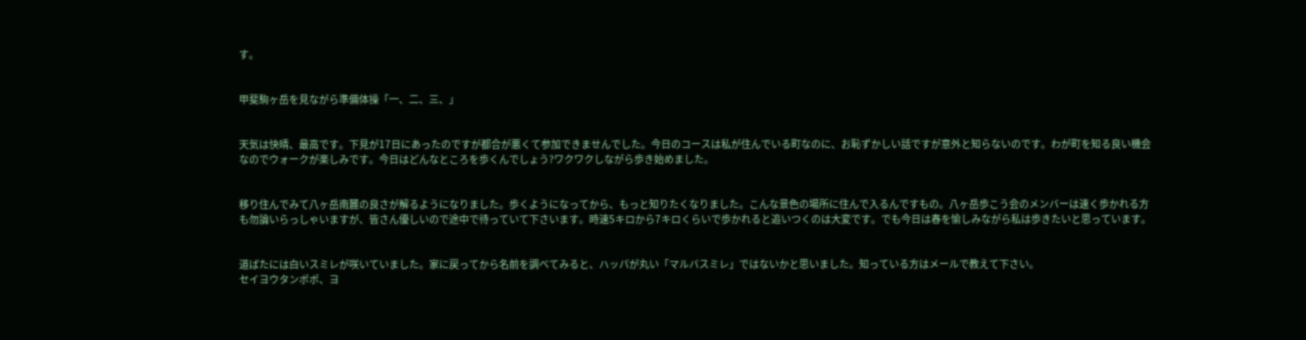す。


甲斐駒ヶ岳を見ながら準備体操「一、二、三、」


天気は快晴、最高です。下見が17日にあったのですが都合が悪くて参加できませんでした。今日のコースは私が住んでいる町なのに、お恥ずかしい話ですが意外と知らないのです。わが町を知る良い機会なのでウォークが楽しみです。今日はどんなところを歩くんでしょう?ワクワクしながら歩き始めました。


移り住んでみて八ヶ岳南麓の良さが解るようになりました。歩くようになってから、もっと知りたくなりました。こんな景色の場所に住んで入るんですもの。八ヶ岳歩こう会のメンバーは速く歩かれる方も勿論いらっしゃいますが、皆さん優しいので途中で待っていて下さいます。時速5キロから7キロくらいで歩かれると追いつくのは大変です。でも今日は春を愉しみながら私は歩きたいと思っています。


道ばたには白いスミレが咲いていました。家に戻ってから名前を調べてみると、ハッパが丸い「マルバスミレ」ではないかと思いました。知っている方はメールで教えて下さい。
セイヨウタンポポ、ヨ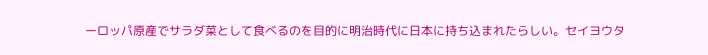ーロッパ原産でサラダ菜として食べるのを目的に明治時代に日本に持ち込まれたらしい。セイヨウタ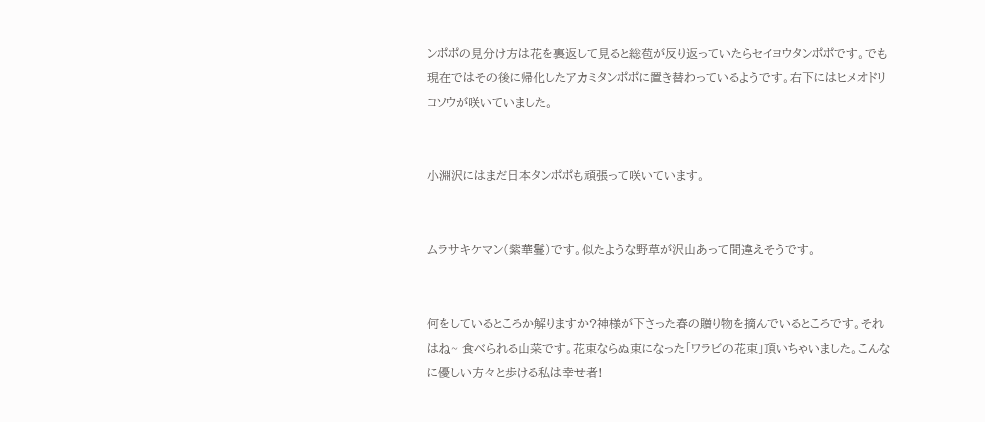ンポポの見分け方は花を裏返して見ると総苞が反り返っていたらセイヨウタンポポです。でも現在ではその後に帰化したアカミタンポポに置き替わっているようです。右下にはヒメオドリコソウが咲いていました。


小淵沢にはまだ日本タンポポも頑張って咲いています。


ムラサキケマン(紫華鬘)です。似たような野草が沢山あって間違えそうです。


何をしているところか解りますか?神様が下さった春の贈り物を摘んでいるところです。それはね~ 食べられる山菜です。花束ならぬ束になった「ワラビの花束」頂いちゃいました。こんなに優しい方々と歩ける私は幸せ者!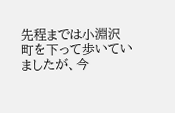先程までは小淵沢町を下って歩いていましたが、今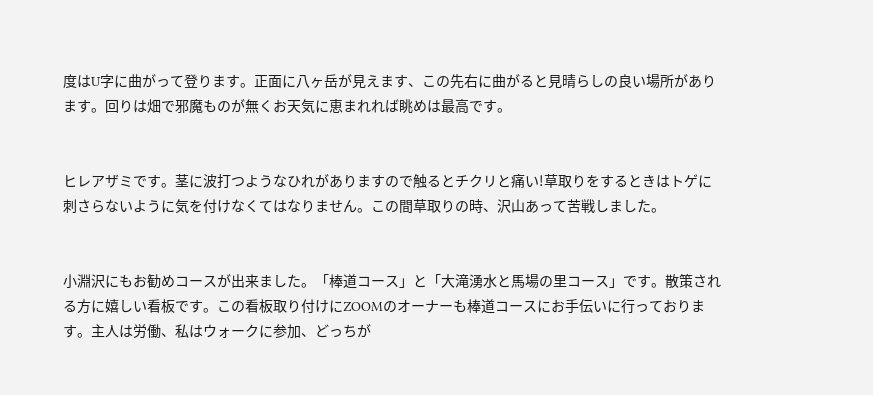度はU字に曲がって登ります。正面に八ヶ岳が見えます、この先右に曲がると見晴らしの良い場所があります。回りは畑で邪魔ものが無くお天気に恵まれれば眺めは最高です。


ヒレアザミです。茎に波打つようなひれがありますので触るとチクリと痛い!草取りをするときはトゲに刺さらないように気を付けなくてはなりません。この間草取りの時、沢山あって苦戦しました。


小淵沢にもお勧めコースが出来ました。「棒道コース」と「大滝湧水と馬場の里コース」です。散策される方に嬉しい看板です。この看板取り付けにZOOMのオーナーも棒道コースにお手伝いに行っております。主人は労働、私はウォークに参加、どっちが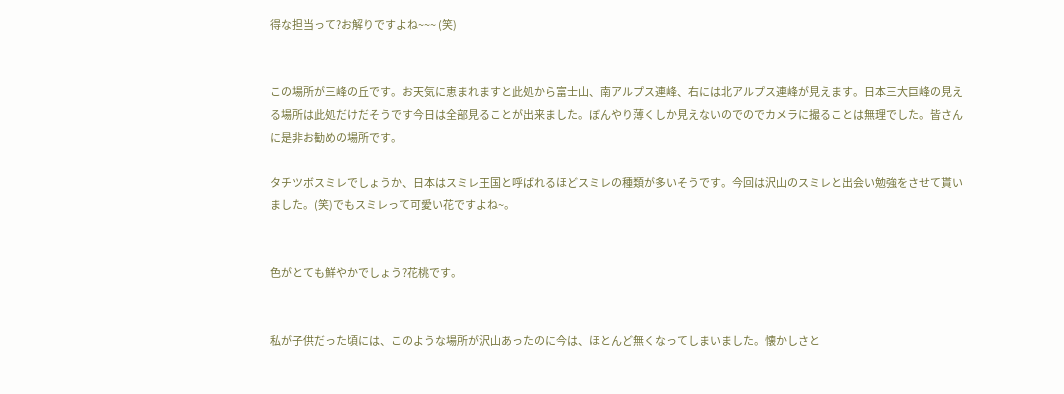得な担当って?お解りですよね~~~ (笑)


この場所が三峰の丘です。お天気に恵まれますと此処から富士山、南アルプス連峰、右には北アルプス連峰が見えます。日本三大巨峰の見える場所は此処だけだそうです今日は全部見ることが出来ました。ぼんやり薄くしか見えないのでのでカメラに撮ることは無理でした。皆さんに是非お勧めの場所です。

タチツボスミレでしょうか、日本はスミレ王国と呼ばれるほどスミレの種類が多いそうです。今回は沢山のスミレと出会い勉強をさせて貰いました。(笑)でもスミレって可愛い花ですよね~。


色がとても鮮やかでしょう?花桃です。


私が子供だった頃には、このような場所が沢山あったのに今は、ほとんど無くなってしまいました。懐かしさと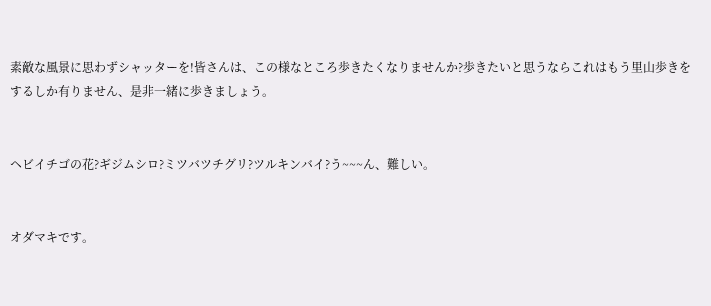素敵な風景に思わずシャッターを!皆さんは、この様なところ歩きたくなりませんか?歩きたいと思うならこれはもう里山歩きをするしか有りません、是非一緒に歩きましょう。


ヘビイチゴの花?ギジムシロ?ミツバツチグリ?ツルキンバイ?う~~~ん、難しい。


オダマキです。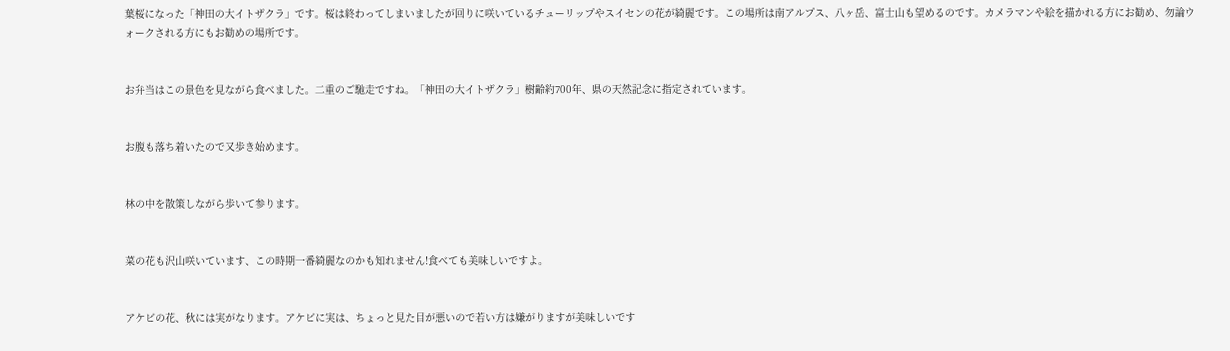葉桜になった「神田の大イトザクラ」です。桜は終わってしまいましたが回りに咲いているチューリップやスイセンの花が綺麗です。この場所は南アルプス、八ヶ岳、富士山も望めるのです。カメラマンや絵を描かれる方にお勧め、勿論ウォークされる方にもお勧めの場所です。


お弁当はこの景色を見ながら食べました。二重のご馳走ですね。「神田の大イトザクラ」樹齢約700年、県の天然記念に指定されています。


お腹も落ち着いたので又歩き始めます。


林の中を散策しながら歩いて参ります。


菜の花も沢山咲いています、この時期一番綺麗なのかも知れません!食べても美味しいですよ。


アケビの花、秋には実がなります。アケビに実は、ちょっと見た目が悪いので若い方は嫌がりますが美味しいです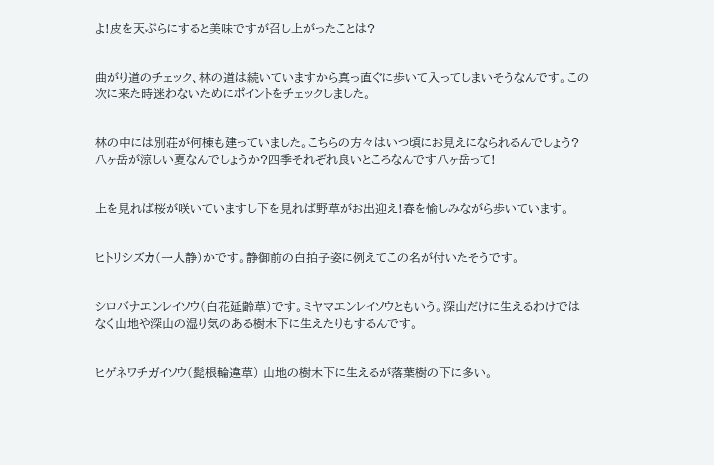よ!皮を天ぷらにすると美味ですが召し上がったことは?


曲がり道のチェック、林の道は続いていますから真っ直ぐに歩いて入ってしまいそうなんです。この次に来た時迷わないためにポイントをチェックしました。


林の中には別荘が何棟も建っていました。こちらの方々はいつ頃にお見えになられるんでしょう?八ヶ岳が涼しい夏なんでしょうか?四季それぞれ良いところなんです八ヶ岳って!


上を見れば桜が咲いていますし下を見れば野草がお出迎え!春を愉しみながら歩いています。


ヒトリシズカ(一人静)かです。静御前の白拍子姿に例えてこの名が付いたそうです。


シロバナエンレイソウ(白花延齢草)です。ミヤマエンレイソウともいう。深山だけに生えるわけではなく山地や深山の湿り気のある樹木下に生えたりもするんです。


ヒゲネワチガイソウ(髭根輪違草) 山地の樹木下に生えるが落葉樹の下に多い。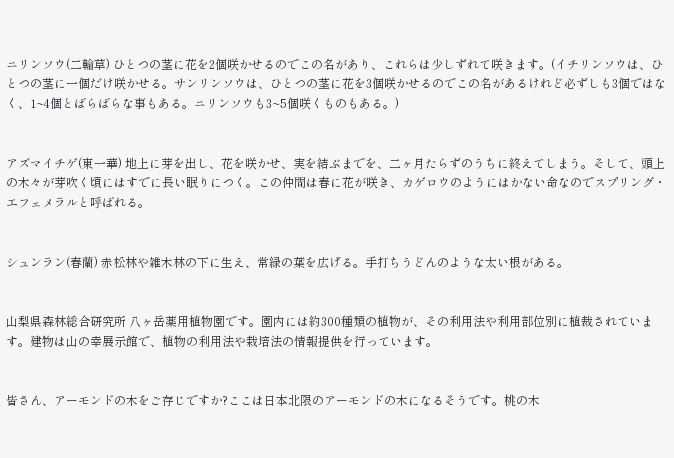ニリンソウ(二輪草) ひとつの茎に花を2個咲かせるのでこの名があり、これらは少しずれて咲きます。(イチリンソウは、ひとつの茎に一個だけ咲かせる。サンリンソウは、ひとつの茎に花を3個咲かせるのでこの名があるけれど必ずしも3個ではなく、1~4個とばらばらな事もある。ニリンソウも3~5個咲くものもある。)


アズマイチゲ(東一華) 地上に芽を出し、花を咲かせ、実を結ぶまでを、二ヶ月たらずのうちに終えてしまう。そして、頭上の木々が芽吹く頃にはすでに長い眠りにつく。この仲間は春に花が咲き、カゲロウのようにはかない命なのでスプリング・エフェメラルと呼ばれる。


シュンラン(春蘭) 赤松林や雑木林の下に生え、常緑の葉を広げる。手打ちうどんのような太い根がある。


山梨県森林総合研究所 八ヶ岳薬用植物園です。園内には約300種類の植物が、その利用法や利用部位別に植裁されています。建物は山の幸展示館で、植物の利用法や栽培法の情報提供を行っています。


皆さん、アーモンドの木をご存じですか?ここは日本北限のアーモンドの木になるそうです。桃の木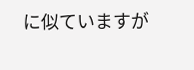に似ていますが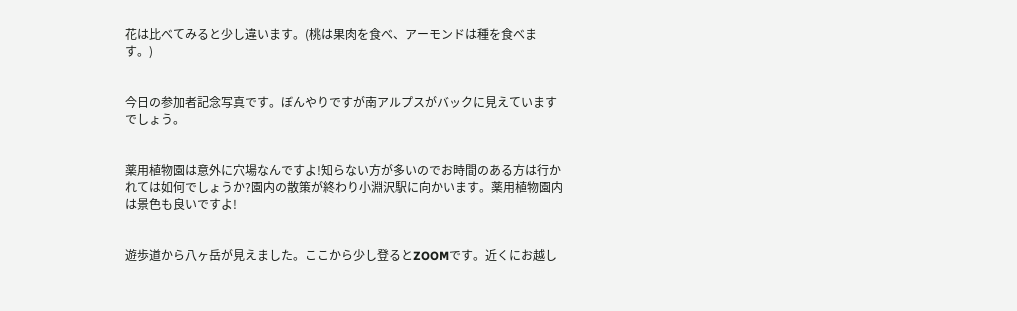花は比べてみると少し違います。(桃は果肉を食べ、アーモンドは種を食べます。)


今日の参加者記念写真です。ぼんやりですが南アルプスがバックに見えていますでしょう。


薬用植物園は意外に穴場なんですよ!知らない方が多いのでお時間のある方は行かれては如何でしょうか?園内の散策が終わり小淵沢駅に向かいます。薬用植物園内は景色も良いですよ!


遊歩道から八ヶ岳が見えました。ここから少し登るとZOOMです。近くにお越し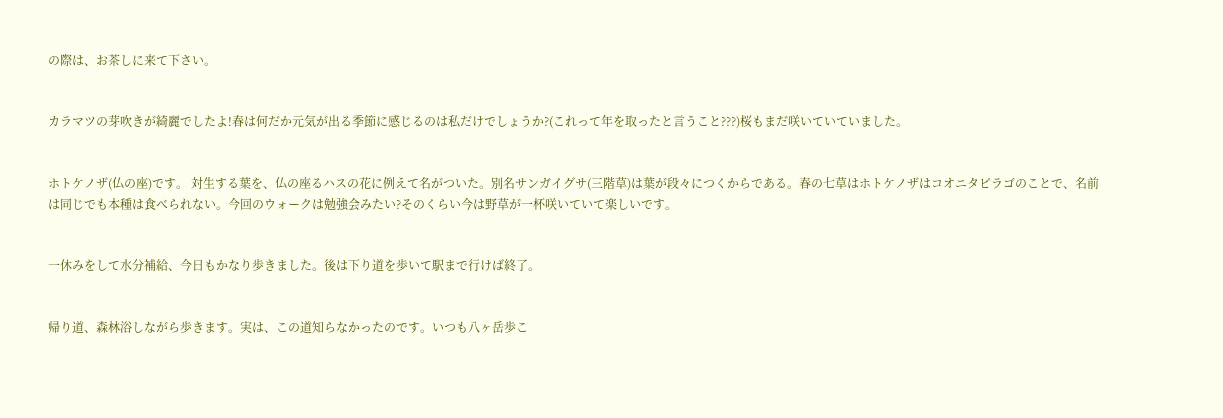の際は、お茶しに来て下さい。


カラマツの芽吹きが綺麗でしたよ!春は何だか元気が出る季節に感じるのは私だけでしょうか?(これって年を取ったと言うこと???)桜もまだ咲いていていました。


ホトケノザ(仏の座)です。 対生する葉を、仏の座るハスの花に例えて名がついた。別名サンガイグサ(三階草)は葉が段々につくからである。春の七草はホトケノザはコオニタピラゴのことで、名前は同じでも本種は食べられない。今回のウォークは勉強会みたい?そのくらい今は野草が一杯咲いていて楽しいです。


一休みをして水分補給、今日もかなり歩きました。後は下り道を歩いて駅まで行けば終了。


帰り道、森林浴しながら歩きます。実は、この道知らなかったのです。いつも八ヶ岳歩こ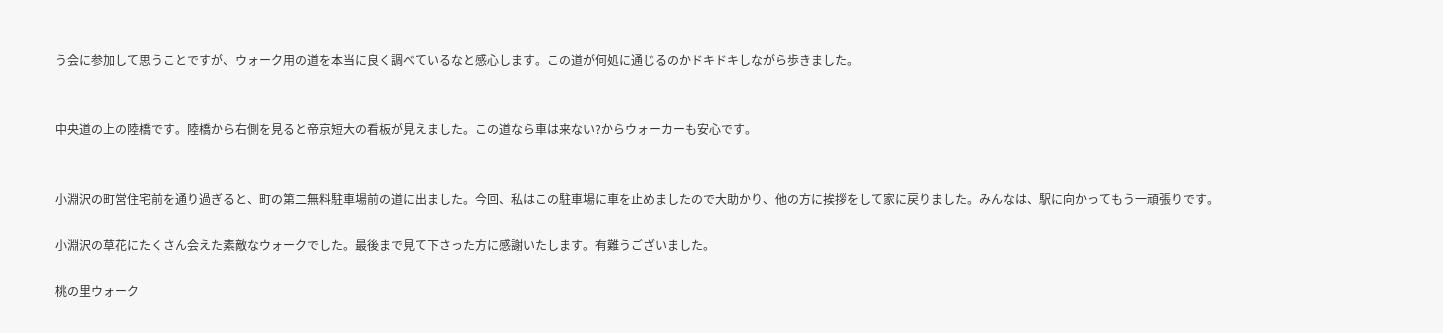う会に参加して思うことですが、ウォーク用の道を本当に良く調べているなと感心します。この道が何処に通じるのかドキドキしながら歩きました。


中央道の上の陸橋です。陸橋から右側を見ると帝京短大の看板が見えました。この道なら車は来ない?からウォーカーも安心です。


小淵沢の町営住宅前を通り過ぎると、町の第二無料駐車場前の道に出ました。今回、私はこの駐車場に車を止めましたので大助かり、他の方に挨拶をして家に戻りました。みんなは、駅に向かってもう一頑張りです。

小淵沢の草花にたくさん会えた素敵なウォークでした。最後まで見て下さった方に感謝いたします。有難うございました。

桃の里ウォーク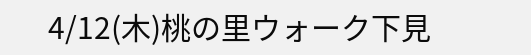4/12(木)桃の里ウォーク下見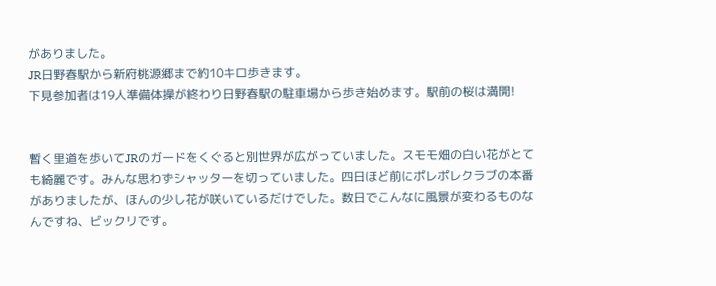がありました。
JR日野春駅から新府桃源郷まで約10キロ歩きます。
下見参加者は19人準備体操が終わり日野春駅の駐車場から歩き始めます。駅前の桜は満開!


暫く里道を歩いてJRのガードをくぐると別世界が広がっていました。スモモ畑の白い花がとても綺麗です。みんな思わずシャッターを切っていました。四日ほど前にポレポレクラブの本番がありましたが、ほんの少し花が咲いているだけでした。数日でこんなに風景が変わるものなんですね、ビックリです。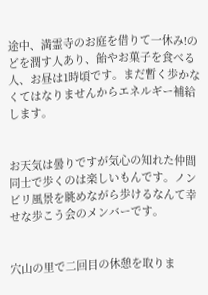途中、満霊寺のお庭を借りて一休み!のどを潤す人あり、飴やお菓子を食べる人、お昼は1時頃です。まだ暫く歩かなくてはなりませんからエネルギー補給します。


お天気は曇りですが気心の知れた仲間同士で歩くのは楽しいもんです。ノンビリ風景を眺めながら歩けるなんて幸せな歩こう会のメンバーです。


穴山の里で二回目の休憩を取りま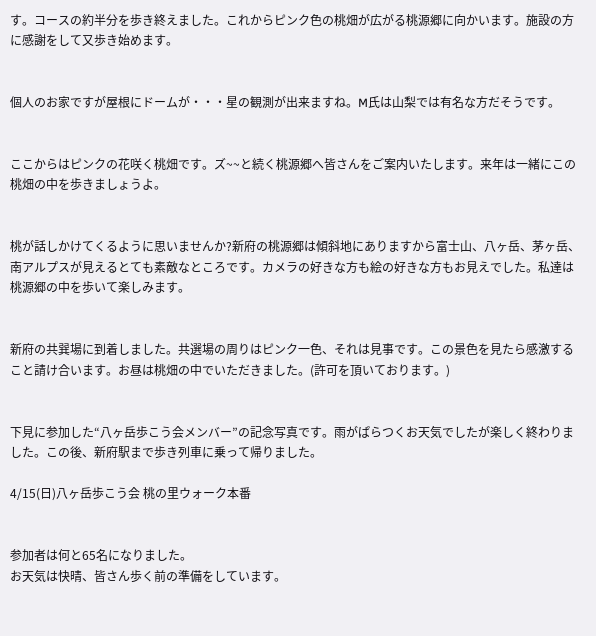す。コースの約半分を歩き終えました。これからピンク色の桃畑が広がる桃源郷に向かいます。施設の方に感謝をして又歩き始めます。


個人のお家ですが屋根にドームが・・・星の観測が出来ますね。M氏は山梨では有名な方だそうです。


ここからはピンクの花咲く桃畑です。ズ~~と続く桃源郷へ皆さんをご案内いたします。来年は一緒にこの桃畑の中を歩きましょうよ。


桃が話しかけてくるように思いませんか?新府の桃源郷は傾斜地にありますから富士山、八ヶ岳、茅ヶ岳、南アルプスが見えるとても素敵なところです。カメラの好きな方も絵の好きな方もお見えでした。私達は桃源郷の中を歩いて楽しみます。


新府の共巽場に到着しました。共選場の周りはピンク一色、それは見事です。この景色を見たら感激すること請け合います。お昼は桃畑の中でいただきました。(許可を頂いております。)


下見に参加した“八ヶ岳歩こう会メンバー”の記念写真です。雨がぱらつくお天気でしたが楽しく終わりました。この後、新府駅まで歩き列車に乗って帰りました。

4/15(日)八ヶ岳歩こう会 桃の里ウォーク本番


参加者は何と65名になりました。
お天気は快晴、皆さん歩く前の準備をしています。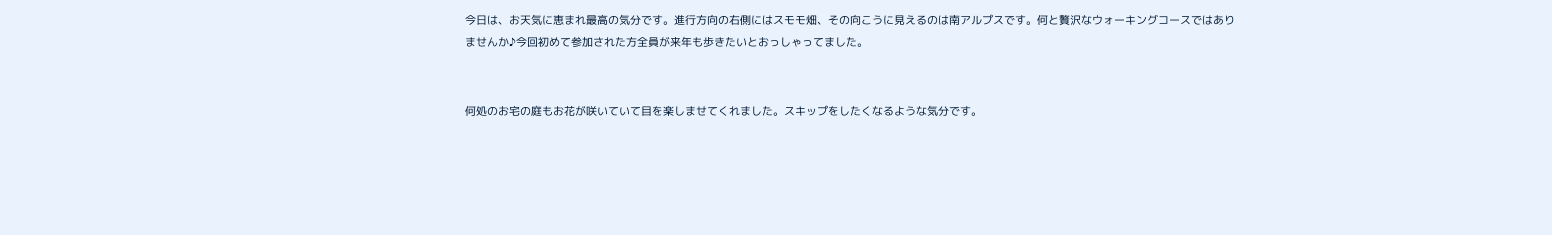今日は、お天気に恵まれ最高の気分です。進行方向の右側にはスモモ畑、その向こうに見えるのは南アルプスです。何と贅沢なウォーキングコースではありませんか♪今回初めて参加された方全員が来年も歩きたいとおっしゃってました。


何処のお宅の庭もお花が咲いていて目を楽しませてくれました。スキップをしたくなるような気分です。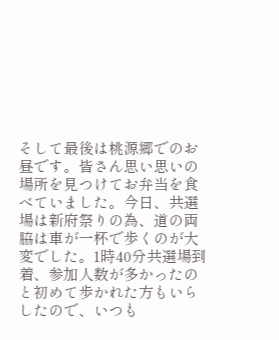そして最後は桃源郷でのお昼です。皆さん思い思いの場所を見つけてお弁当を食べていました。今日、共選場は新府祭りの為、道の両脇は車が一杯で歩くのが大変でした。1時40分共選場到着、参加人数が多かったのと初めて歩かれた方もいらしたので、いつも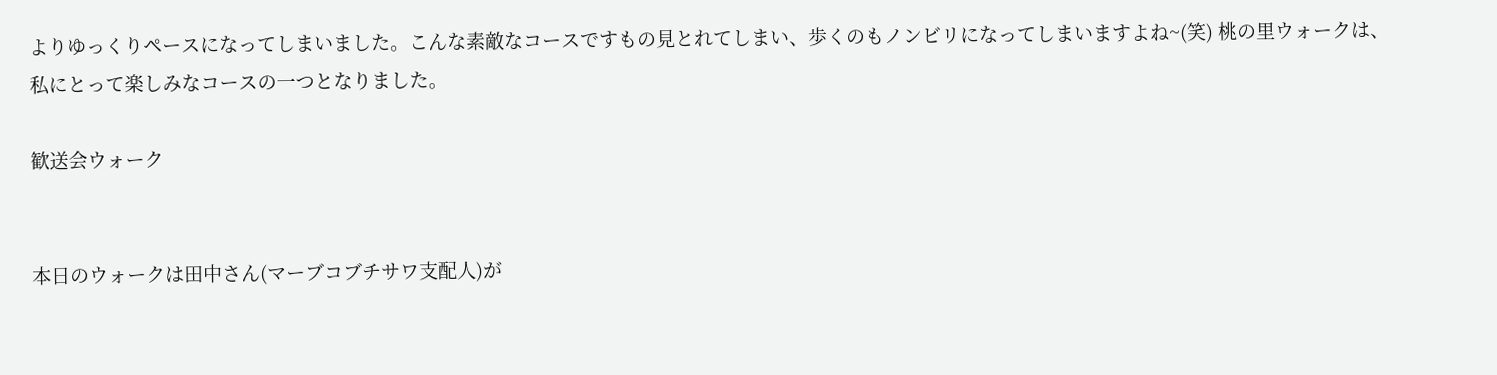よりゆっくりペースになってしまいました。こんな素敵なコースですもの見とれてしまい、歩くのもノンビリになってしまいますよね~(笑) 桃の里ウォークは、私にとって楽しみなコースの一つとなりました。

歓送会ウォーク


本日のウォークは田中さん(マーブコブチサワ支配人)が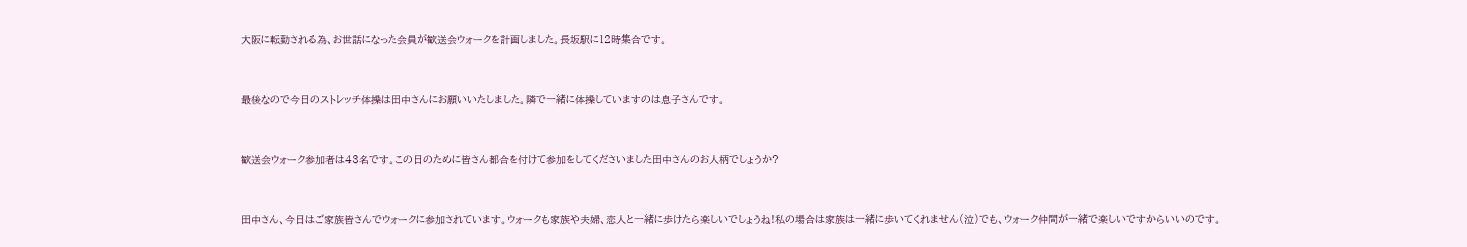大阪に転勤される為、お世話になった会員が歓送会ウォークを計画しました。長坂駅に12時集合です。


最後なので今日のストレッチ体操は田中さんにお願いいたしました。隣で一緒に体操していますのは息子さんです。


歓送会ウォーク参加者は43名です。この日のために皆さん都合を付けて参加をしてくださいました田中さんのお人柄でしょうか?


田中さん、今日はご家族皆さんでウォークに参加されています。ウォークも家族や夫婦、恋人と一緒に歩けたら楽しいでしょうね!私の場合は家族は一緒に歩いてくれません(泣)でも、ウォーク仲間が一緒で楽しいですからいいのです。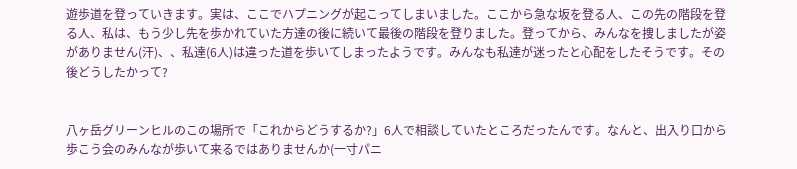遊歩道を登っていきます。実は、ここでハプニングが起こってしまいました。ここから急な坂を登る人、この先の階段を登る人、私は、もう少し先を歩かれていた方達の後に続いて最後の階段を登りました。登ってから、みんなを捜しましたが姿がありません(汗)、、私達(6人)は違った道を歩いてしまったようです。みんなも私達が迷ったと心配をしたそうです。その後どうしたかって?


八ヶ岳グリーンヒルのこの場所で「これからどうするか?」6人で相談していたところだったんです。なんと、出入り口から歩こう会のみんなが歩いて来るではありませんか(一寸パニ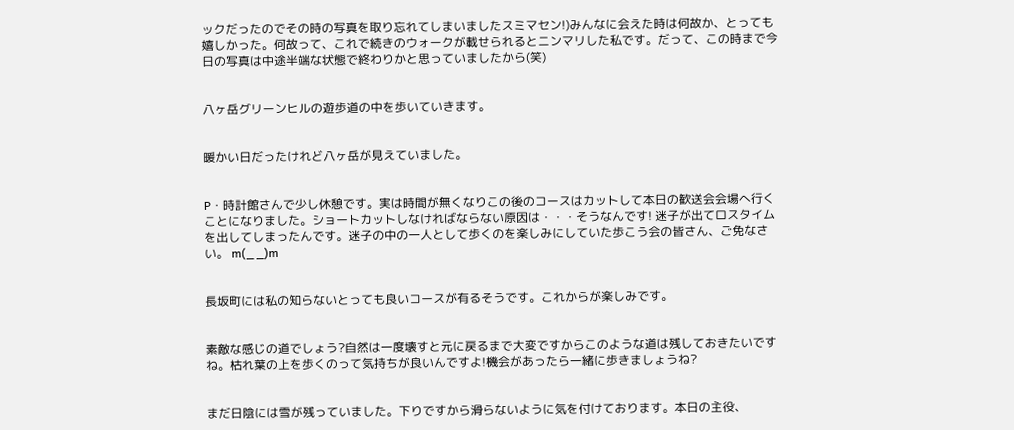ックだったのでその時の写真を取り忘れてしまいましたスミマセン!)みんなに会えた時は何故か、とっても嬉しかった。何故って、これで続きのウォークが載せられるとニンマリした私です。だって、この時まで今日の写真は中途半端な状態で終わりかと思っていましたから(笑)


八ヶ岳グリーンヒルの遊歩道の中を歩いていきます。


暖かい日だったけれど八ヶ岳が見えていました。


P・時計館さんで少し休憩です。実は時間が無くなりこの後のコースはカットして本日の歓送会会場へ行くことになりました。ショートカットしなければならない原因は・・・そうなんです! 迷子が出てロスタイムを出してしまったんです。迷子の中の一人として歩くのを楽しみにしていた歩こう会の皆さん、ご免なさい。 m(_ _)m


長坂町には私の知らないとっても良いコースが有るそうです。これからが楽しみです。


素敵な感じの道でしょう?自然は一度壊すと元に戻るまで大変ですからこのような道は残しておきたいですね。枯れ葉の上を歩くのって気持ちが良いんですよ!機会があったら一緒に歩きましょうね?


まだ日陰には雪が残っていました。下りですから滑らないように気を付けております。本日の主役、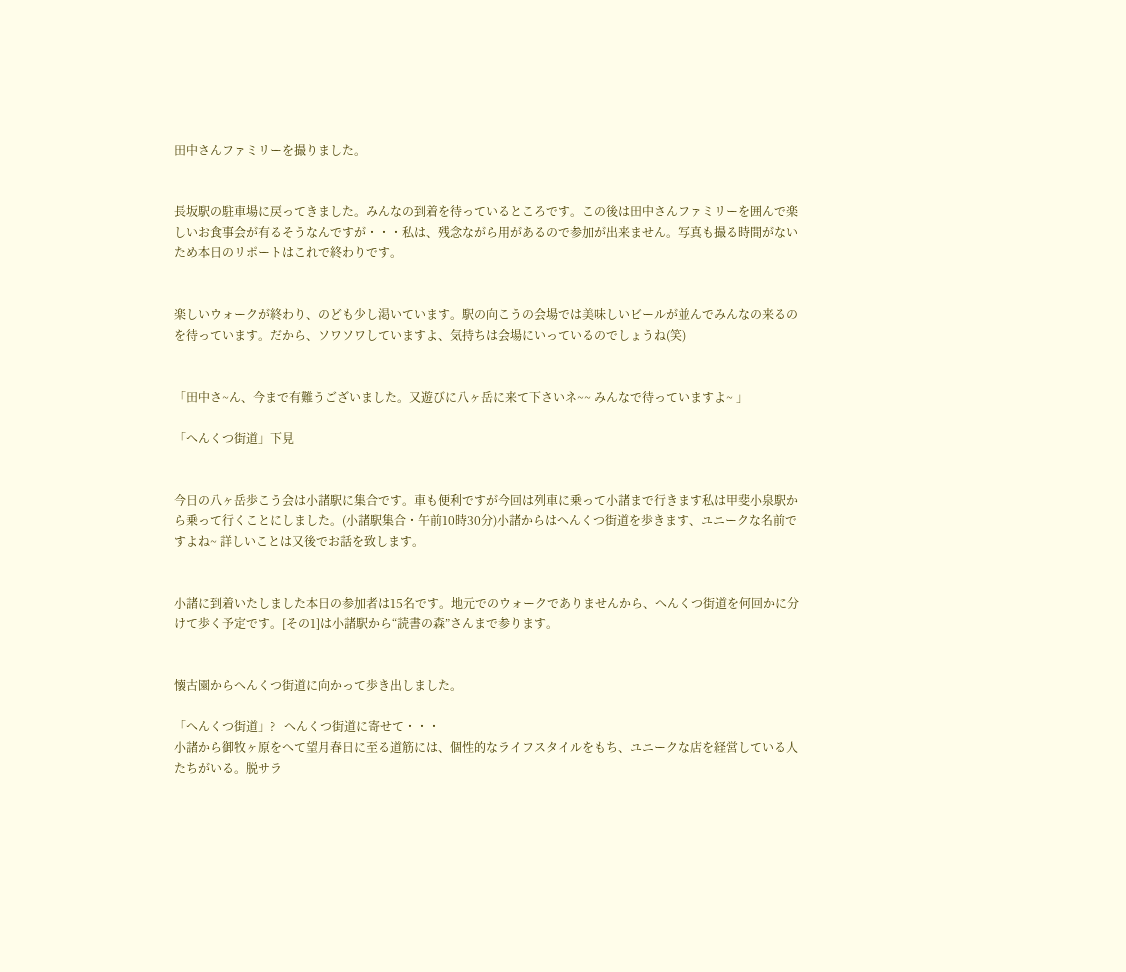田中さんファミリーを撮りました。


長坂駅の駐車場に戻ってきました。みんなの到着を待っているところです。この後は田中さんファミリーを囲んで楽しいお食事会が有るそうなんですが・・・私は、残念ながら用があるので参加が出来ません。写真も撮る時間がないため本日のリポートはこれで終わりです。


楽しいウォークが終わり、のども少し渇いています。駅の向こうの会場では美味しいビールが並んでみんなの来るのを待っています。だから、ソワソワしていますよ、気持ちは会場にいっているのでしょうね(笑)


「田中さ~ん、今まで有難うございました。又遊びに八ヶ岳に来て下さいネ~~ みんなで待っていますよ~ 」

「へんくつ街道」下見


今日の八ヶ岳歩こう会は小諸駅に集合です。車も便利ですが今回は列車に乗って小諸まで行きます私は甲斐小泉駅から乗って行くことにしました。(小諸駅集合・午前10時30分)小諸からはへんくつ街道を歩きます、ユニークな名前ですよね~ 詳しいことは又後でお話を致します。


小諸に到着いたしました本日の参加者は15名です。地元でのウォークでありませんから、へんくつ街道を何回かに分けて歩く予定です。[その1]は小諸駅から“読書の森”さんまで参ります。


懐古園からへんくつ街道に向かって歩き出しました。

「へんくつ街道」?   へんくつ街道に寄せて・・・
小諸から御牧ヶ原をへて望月春日に至る道筋には、個性的なライフスタイルをもち、ユニークな店を経営している人たちがいる。脱サラ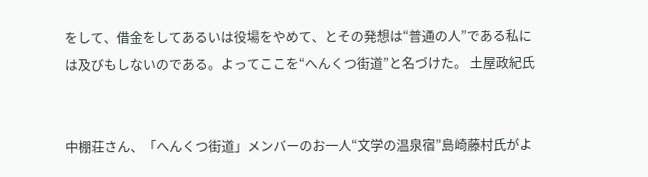をして、借金をしてあるいは役場をやめて、とその発想は“普通の人”である私には及びもしないのである。よってここを“へんくつ街道”と名づけた。 土屋政紀氏


中棚荘さん、「へんくつ街道」メンバーのお一人“文学の温泉宿”島崎藤村氏がよ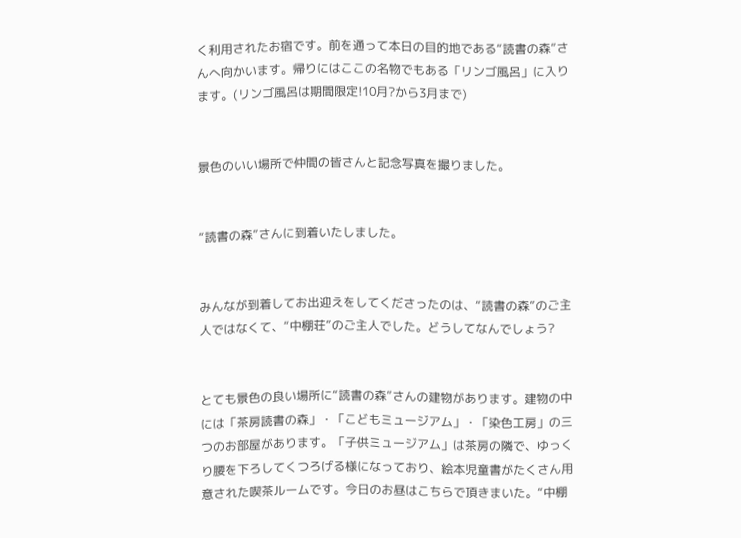く利用されたお宿です。前を通って本日の目的地である“読書の森”さんへ向かいます。帰りにはここの名物でもある「リンゴ風呂」に入ります。(リンゴ風呂は期間限定!10月?から3月まで)


景色のいい場所で仲間の皆さんと記念写真を撮りました。


“読書の森”さんに到着いたしました。


みんなが到着してお出迎えをしてくださったのは、“読書の森”のご主人ではなくて、“中棚荘”のご主人でした。どうしてなんでしょう?


とても景色の良い場所に“読書の森”さんの建物があります。建物の中には「茶房読書の森」・「こどもミュージアム」・「染色工房」の三つのお部屋があります。「子供ミュージアム」は茶房の隣で、ゆっくり腰を下ろしてくつろげる様になっており、絵本児童書がたくさん用意された喫茶ルームです。今日のお昼はこちらで頂きまいた。“中棚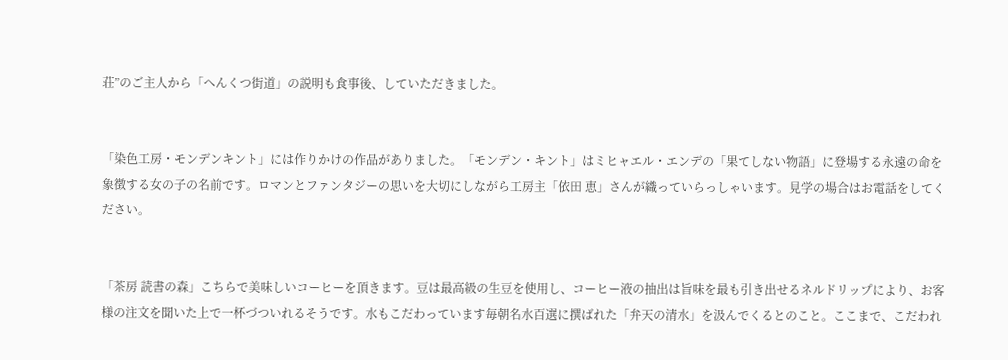荘”のご主人から「へんくつ街道」の説明も食事後、していただきました。


「染色工房・モンデンキント」には作りかけの作品がありました。「モンデン・キント」はミヒャエル・エンデの「果てしない物語」に登場する永遠の命を象徴する女の子の名前です。ロマンとファンタジーの思いを大切にしながら工房主「依田 恵」さんが織っていらっしゃいます。見学の場合はお電話をしてください。


「茶房 読書の森」こちらで美味しいコーヒーを頂きます。豆は最高級の生豆を使用し、コーヒー液の抽出は旨味を最も引き出せるネルドリップにより、お客様の注文を聞いた上で一杯づついれるそうです。水もこだわっています毎朝名水百選に撰ばれた「弁天の清水」を汲んでくるとのこと。ここまで、こだわれ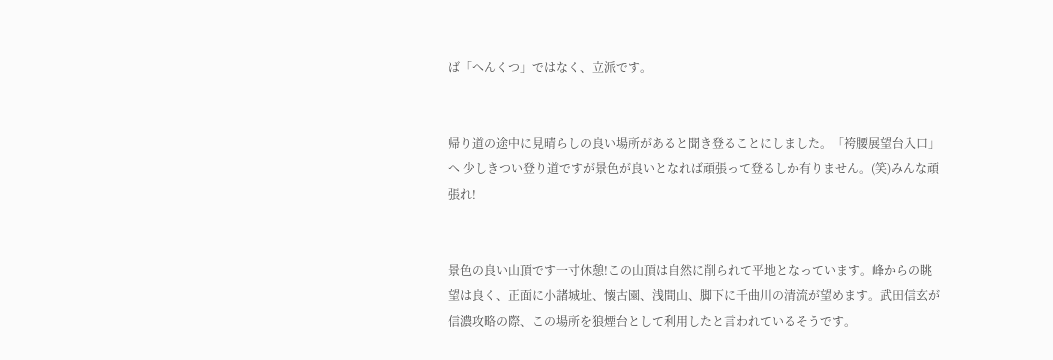ば「へんくつ」ではなく、立派です。


帰り道の途中に見晴らしの良い場所があると聞き登ることにしました。「袴腰展望台入口」へ 少しきつい登り道ですが景色が良いとなれば頑張って登るしか有りません。(笑)みんな頑張れ!


景色の良い山頂です一寸休憩!この山頂は自然に削られて平地となっています。峰からの眺望は良く、正面に小諸城址、懐古園、浅間山、脚下に千曲川の清流が望めます。武田信玄が信濃攻略の際、この場所を狼煙台として利用したと言われているそうです。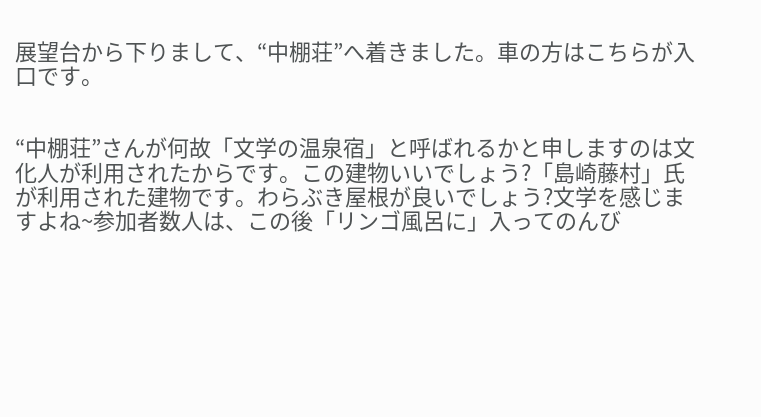展望台から下りまして、“中棚荘”へ着きました。車の方はこちらが入口です。


“中棚荘”さんが何故「文学の温泉宿」と呼ばれるかと申しますのは文化人が利用されたからです。この建物いいでしょう?「島崎藤村」氏が利用された建物です。わらぶき屋根が良いでしょう?文学を感じますよね~参加者数人は、この後「リンゴ風呂に」入ってのんび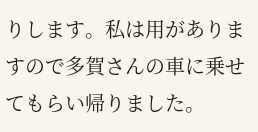りします。私は用がありますので多賀さんの車に乗せてもらい帰りました。